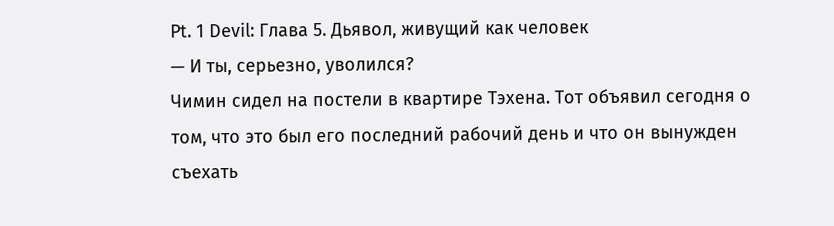Pt. 1 Devil: Глава 5. Дьявол, живущий как человек
— И ты, серьезно, уволился?
Чимин сидел на постели в квартире Тэхена. Тот объявил сегодня о том, что это был его последний рабочий день и что он вынужден съехать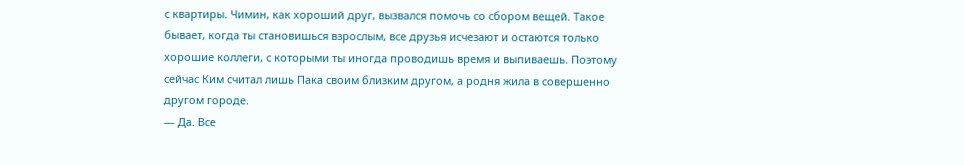с квартиры. Чимин, как хороший друг, вызвался помочь со сбором вещей. Такое бывает, когда ты становишься взрослым, все друзья исчезают и остаются только хорошие коллеги, с которыми ты иногда проводишь время и выпиваешь. Поэтому сейчас Ким считал лишь Пака своим близким другом, а родня жила в совершенно другом городе.
— Да. Все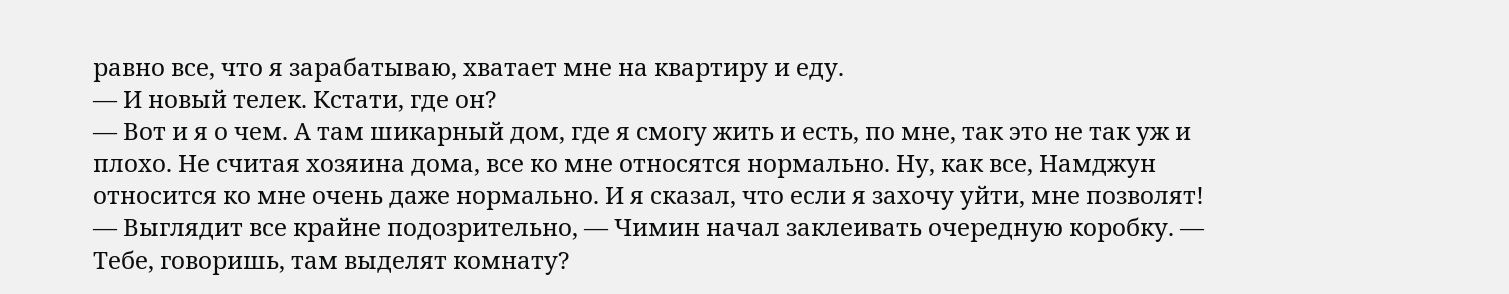равно все, что я зарабатываю, хватает мне на квартиру и еду.
— И новый телек. Кстати, где он?
— Вот и я о чем. А там шикарный дом, где я смогу жить и есть, по мне, так это не так уж и плохо. Не считая хозяина дома, все ко мне относятся нормально. Ну, как все, Намджун относится ко мне очень даже нормально. И я сказал, что если я захочу уйти, мне позволят!
— Выглядит все крайне подозрительно, — Чимин начал заклеивать очередную коробку. — Тебе, говоришь, там выделят комнату?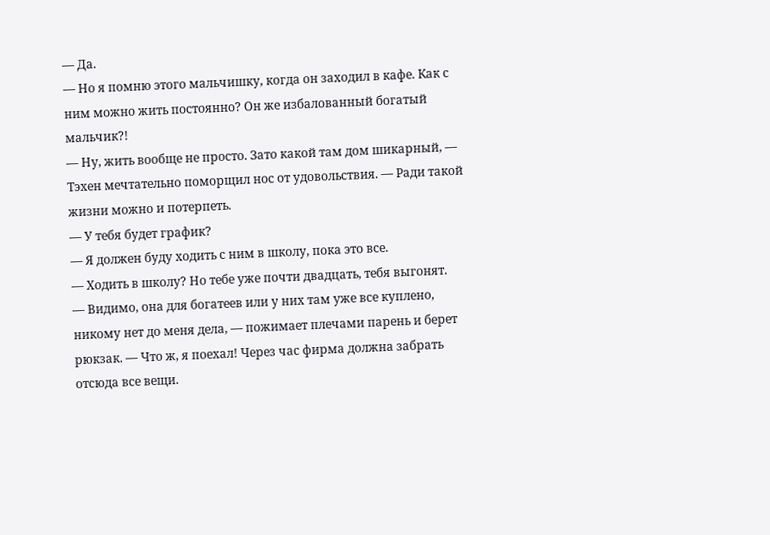— Да.
— Но я помню этого мальчишку, когда он заходил в кафе. Как с ним можно жить постоянно? Он же избалованный богатый мальчик?!
— Ну, жить вообще не просто. Зато какой там дом шикарный, — Тэхен мечтательно поморщил нос от удовольствия. — Ради такой жизни можно и потерпеть.
— У тебя будет график?
— Я должен буду ходить с ним в школу, пока это все.
— Ходить в школу? Но тебе уже почти двадцать, тебя выгонят.
— Видимо, она для богатеев или у них там уже все куплено, никому нет до меня дела, — пожимает плечами парень и берет рюкзак. — Что ж, я поехал! Через час фирма должна забрать отсюда все вещи.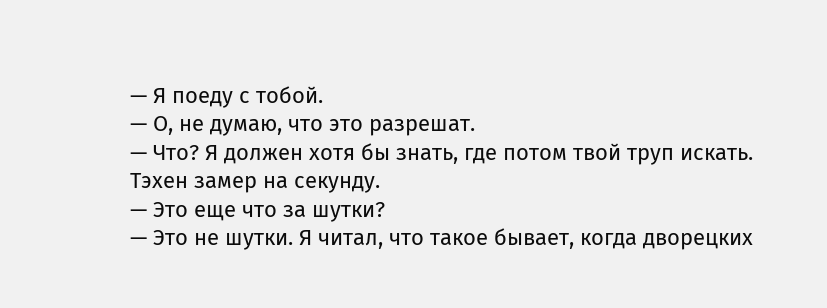— Я поеду с тобой.
— О, не думаю, что это разрешат.
— Что? Я должен хотя бы знать, где потом твой труп искать.
Тэхен замер на секунду.
— Это еще что за шутки?
— Это не шутки. Я читал, что такое бывает, когда дворецких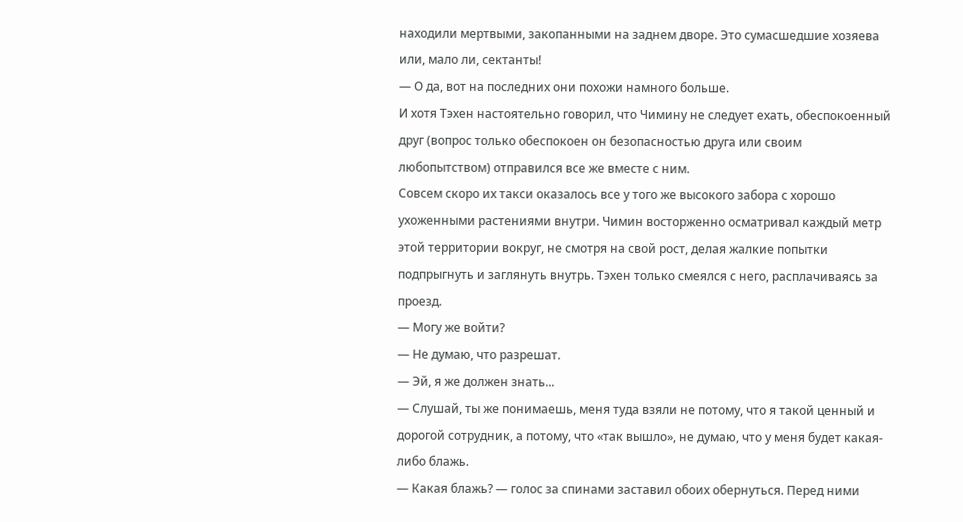находили мертвыми, закопанными на заднем дворе. Это сумасшедшие хозяева или, мало ли, сектанты!
— О да, вот на последних они похожи намного больше.
И хотя Тэхен настоятельно говорил, что Чимину не следует ехать, обеспокоенный друг (вопрос только обеспокоен он безопасностью друга или своим любопытством) отправился все же вместе с ним.
Совсем скоро их такси оказалось все у того же высокого забора с хорошо ухоженными растениями внутри. Чимин восторженно осматривал каждый метр этой территории вокруг, не смотря на свой рост, делая жалкие попытки подпрыгнуть и заглянуть внутрь. Тэхен только смеялся с него, расплачиваясь за проезд.
— Могу же войти?
— Не думаю, что разрешат.
— Эй, я же должен знать...
— Слушай, ты же понимаешь, меня туда взяли не потому, что я такой ценный и дорогой сотрудник, а потому, что «так вышло», не думаю, что у меня будет какая-либо блажь.
— Какая блажь? — голос за спинами заставил обоих обернуться. Перед ними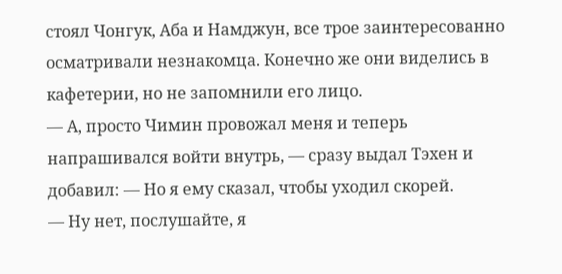стоял Чонгук, Аба и Намджун, все трое заинтересованно осматривали незнакомца. Конечно же они виделись в кафетерии, но не запомнили его лицо.
— А, просто Чимин провожал меня и теперь напрашивался войти внутрь, — сразу выдал Тэхен и добавил: — Но я ему сказал, чтобы уходил скорей.
— Ну нет, послушайте, я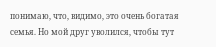понимаю, что, видимо, это очень богатая семья. Но мой друг уволился, чтобы тут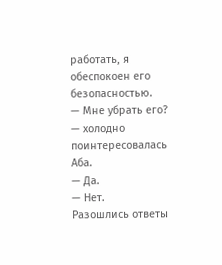работать, я обеспокоен его безопасностью.
— Мне убрать его? — холодно поинтересовалась Аба.
— Да.
— Нет.
Разошлись ответы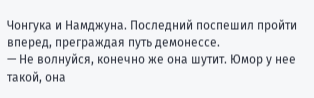Чонгука и Намджуна. Последний поспешил пройти вперед, преграждая путь демонессе.
— Не волнуйся, конечно же она шутит. Юмор у нее такой, она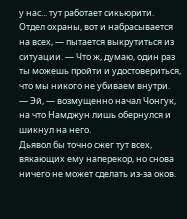у нас... тут работает сикьюрити. Отдел охраны, вот и набрасывается на всех, — пытается выкрутиться из ситуации. — Что ж, думаю, один раз ты можешь пройти и удостовериться, что мы никого не убиваем внутри.
— Эй, — возмущенно начал Чонгук, на что Намджун лишь обернулся и шикнул на него.
Дьявол бы точно сжег тут всех, вякающих ему наперекор, но снова ничего не может сделать из-за оков.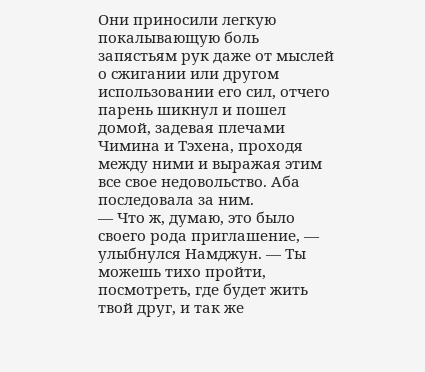Они приносили легкую покалывающую боль запястьям рук даже от мыслей о сжигании или другом использовании его сил, отчего парень шикнул и пошел домой, задевая плечами Чимина и Тэхена, проходя между ними и выражая этим все свое недовольство. Аба последовала за ним.
— Что ж, думаю, это было своего рода приглашение, — улыбнулся Намджун. — Ты можешь тихо пройти, посмотреть, где будет жить твой друг, и так же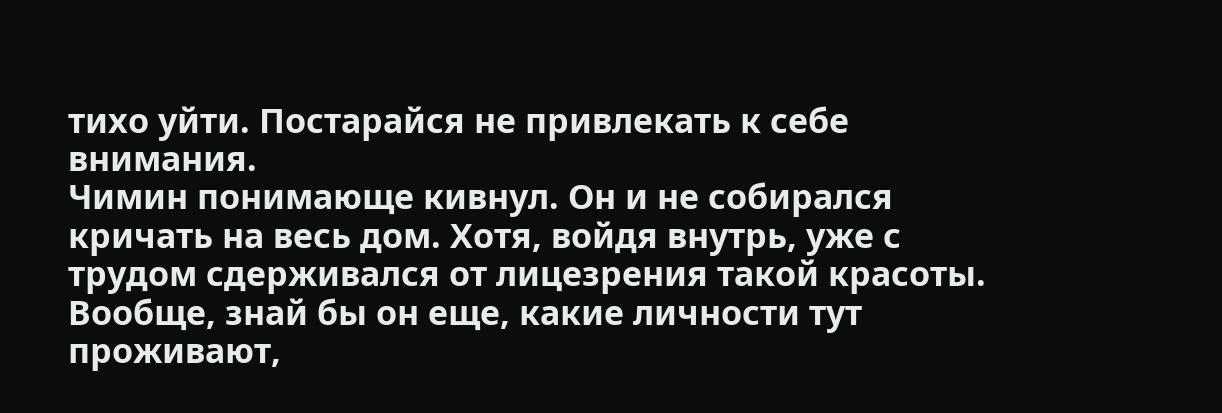тихо уйти. Постарайся не привлекать к себе внимания.
Чимин понимающе кивнул. Он и не собирался кричать на весь дом. Хотя, войдя внутрь, уже с трудом сдерживался от лицезрения такой красоты. Вообще, знай бы он еще, какие личности тут проживают,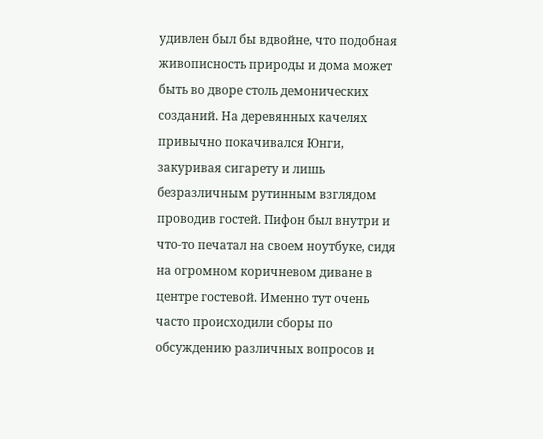удивлен был бы вдвойне, что подобная живописность природы и дома может быть во дворе столь демонических созданий. На деревянных качелях привычно покачивался Юнги, закуривая сигарету и лишь безразличным рутинным взглядом проводив гостей. Пифон был внутри и что-то печатал на своем ноутбуке, сидя на огромном коричневом диване в центре гостевой. Именно тут очень часто происходили сборы по обсуждению различных вопросов и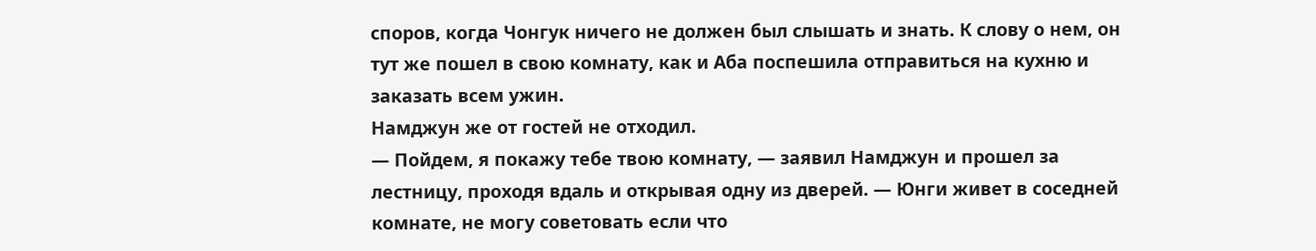споров, когда Чонгук ничего не должен был слышать и знать. К слову о нем, он тут же пошел в свою комнату, как и Аба поспешила отправиться на кухню и заказать всем ужин.
Намджун же от гостей не отходил.
— Пойдем, я покажу тебе твою комнату, — заявил Намджун и прошел за лестницу, проходя вдаль и открывая одну из дверей. — Юнги живет в соседней комнате, не могу советовать если что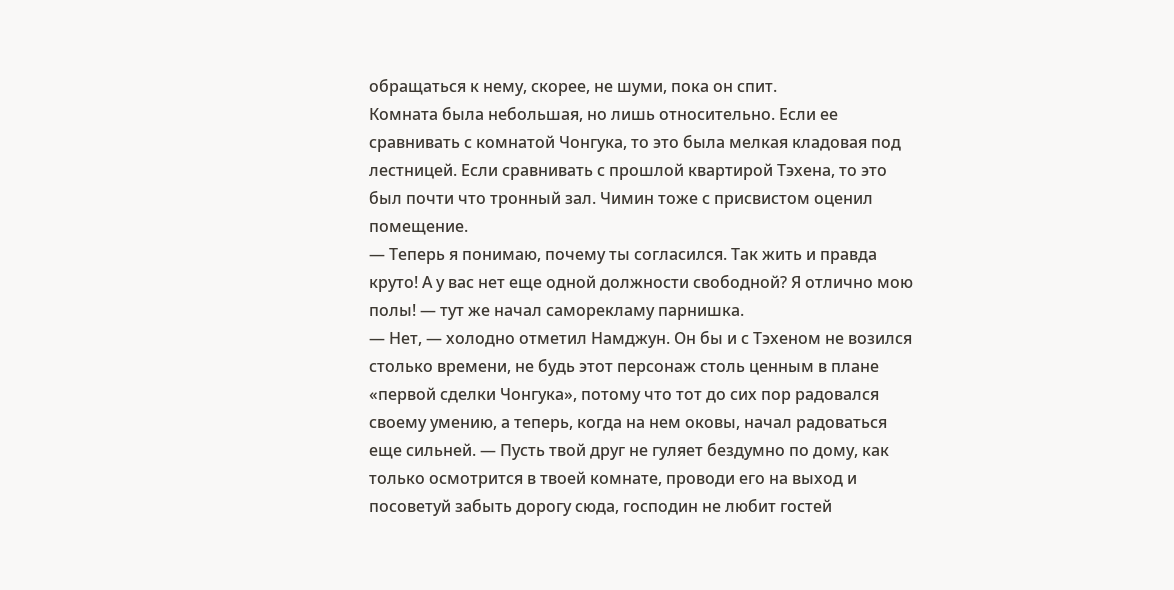обращаться к нему, скорее, не шуми, пока он спит.
Комната была небольшая, но лишь относительно. Если ее сравнивать с комнатой Чонгука, то это была мелкая кладовая под лестницей. Если сравнивать с прошлой квартирой Тэхена, то это был почти что тронный зал. Чимин тоже с присвистом оценил помещение.
— Теперь я понимаю, почему ты согласился. Так жить и правда круто! А у вас нет еще одной должности свободной? Я отлично мою полы! — тут же начал саморекламу парнишка.
— Нет, — холодно отметил Намджун. Он бы и с Тэхеном не возился столько времени, не будь этот персонаж столь ценным в плане «первой сделки Чонгука», потому что тот до сих пор радовался своему умению, а теперь, когда на нем оковы, начал радоваться еще сильней. — Пусть твой друг не гуляет бездумно по дому, как только осмотрится в твоей комнате, проводи его на выход и посоветуй забыть дорогу сюда, господин не любит гостей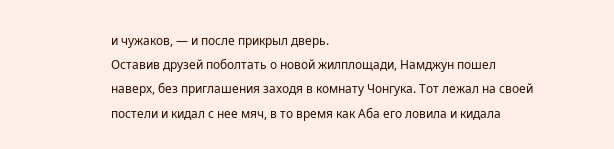и чужаков, — и после прикрыл дверь.
Оставив друзей поболтать о новой жилплощади, Намджун пошел наверх, без приглашения заходя в комнату Чонгука. Тот лежал на своей постели и кидал с нее мяч, в то время как Аба его ловила и кидала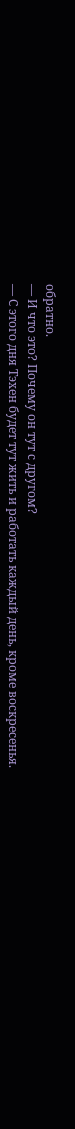обратно.
— И что это? Почему он тут с другом?
— С этого дня Тэхен будет тут жить и работать каждый день, кроме воскресенья.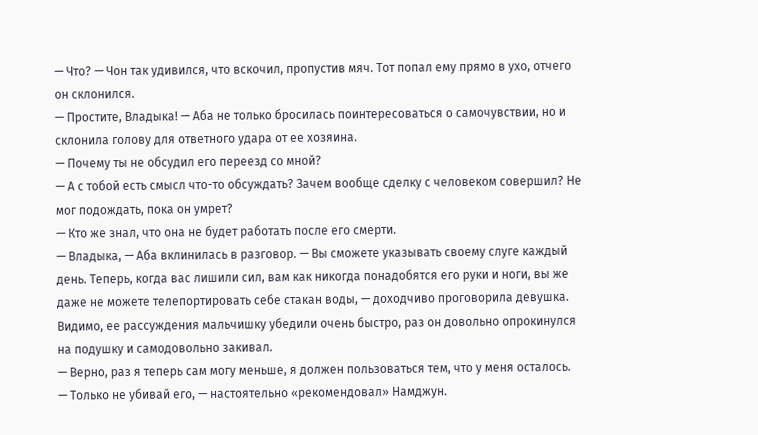— Что? — Чон так удивился, что вскочил, пропустив мяч. Тот попал ему прямо в ухо, отчего он склонился.
— Простите, Владыка! — Аба не только бросилась поинтересоваться о самочувствии, но и склонила голову для ответного удара от ее хозяина.
— Почему ты не обсудил его переезд со мной?
— А с тобой есть смысл что-то обсуждать? Зачем вообще сделку с человеком совершил? Не мог подождать, пока он умрет?
— Кто же знал, что она не будет работать после его смерти.
— Владыка, — Аба вклинилась в разговор. — Вы сможете указывать своему слуге каждый день. Теперь, когда вас лишили сил, вам как никогда понадобятся его руки и ноги, вы же даже не можете телепортировать себе стакан воды, — доходчиво проговорила девушка. Видимо, ее рассуждения мальчишку убедили очень быстро, раз он довольно опрокинулся на подушку и самодовольно закивал.
— Верно, раз я теперь сам могу меньше, я должен пользоваться тем, что у меня осталось.
— Только не убивай его, — настоятельно «рекомендовал» Намджун.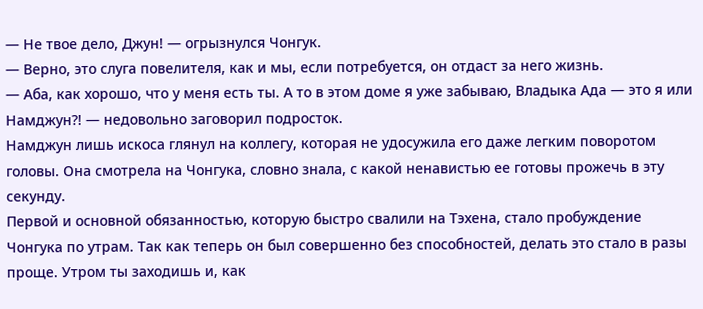— Не твое дело, Джун! — огрызнулся Чонгук.
— Верно, это слуга повелителя, как и мы, если потребуется, он отдаст за него жизнь.
— Аба, как хорошо, что у меня есть ты. А то в этом доме я уже забываю, Владыка Ада — это я или Намджун?! — недовольно заговорил подросток.
Намджун лишь искоса глянул на коллегу, которая не удосужила его даже легким поворотом головы. Она смотрела на Чонгука, словно знала, с какой ненавистью ее готовы прожечь в эту секунду.
Первой и основной обязанностью, которую быстро свалили на Тэхена, стало пробуждение Чонгука по утрам. Так как теперь он был совершенно без способностей, делать это стало в разы проще. Утром ты заходишь и, как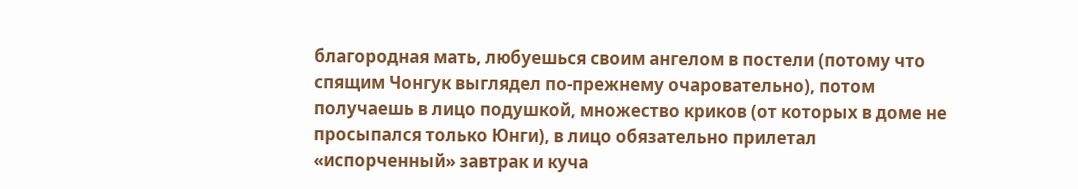благородная мать, любуешься своим ангелом в постели (потому что спящим Чонгук выглядел по-прежнему очаровательно), потом получаешь в лицо подушкой, множество криков (от которых в доме не просыпался только Юнги), в лицо обязательно прилетал «испорченный» завтрак и куча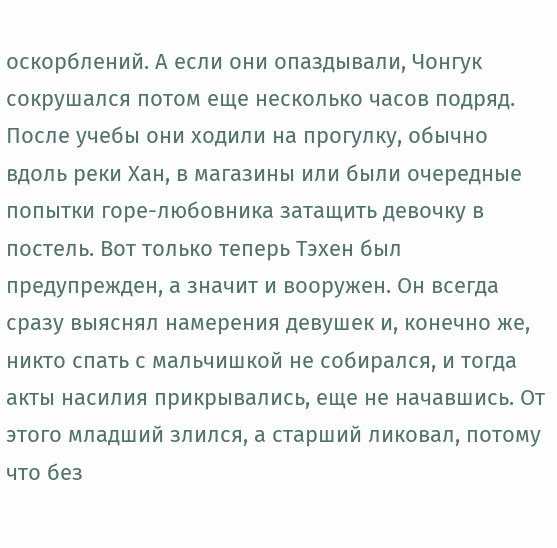оскорблений. А если они опаздывали, Чонгук сокрушался потом еще несколько часов подряд.
После учебы они ходили на прогулку, обычно вдоль реки Хан, в магазины или были очередные попытки горе-любовника затащить девочку в постель. Вот только теперь Тэхен был предупрежден, а значит и вооружен. Он всегда сразу выяснял намерения девушек и, конечно же, никто спать с мальчишкой не собирался, и тогда акты насилия прикрывались, еще не начавшись. От этого младший злился, а старший ликовал, потому что без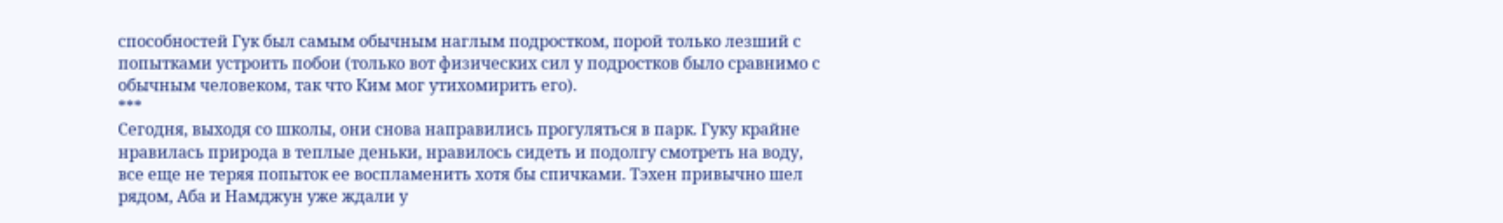способностей Гук был самым обычным наглым подростком, порой только лезший с попытками устроить побои (только вот физических сил у подростков было сравнимо с обычным человеком, так что Ким мог утихомирить его).
***
Сегодня, выходя со школы, они снова направились прогуляться в парк. Гуку крайне нравилась природа в теплые деньки, нравилось сидеть и подолгу смотреть на воду, все еще не теряя попыток ее воспламенить хотя бы спичками. Тэхен привычно шел рядом, Аба и Намджун уже ждали у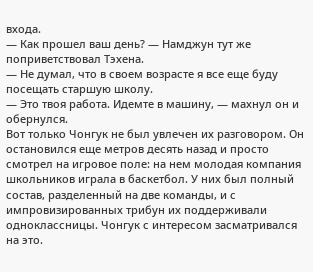входа.
— Как прошел ваш день? — Намджун тут же поприветствовал Тэхена.
— Не думал, что в своем возрасте я все еще буду посещать старшую школу.
— Это твоя работа. Идемте в машину, — махнул он и обернулся.
Вот только Чонгук не был увлечен их разговором. Он остановился еще метров десять назад и просто смотрел на игровое поле: на нем молодая компания школьников играла в баскетбол. У них был полный состав, разделенный на две команды, и с импровизированных трибун их поддерживали одноклассницы. Чонгук с интересом засматривался на это.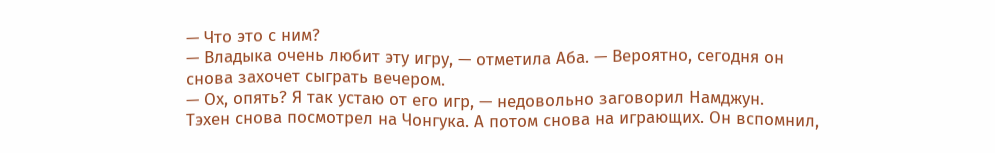— Что это с ним?
— Владыка очень любит эту игру, — отметила Аба. — Вероятно, сегодня он снова захочет сыграть вечером.
— Ох, опять? Я так устаю от его игр, — недовольно заговорил Намджун.
Тэхен снова посмотрел на Чонгука. А потом снова на играющих. Он вспомнил,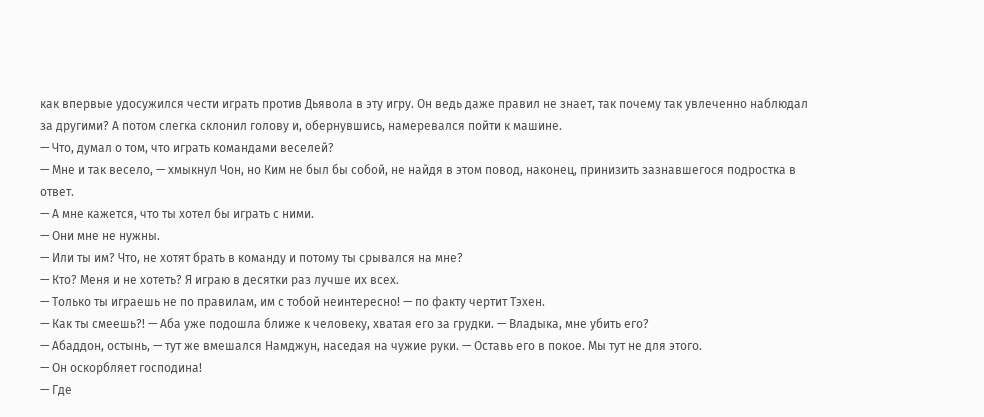как впервые удосужился чести играть против Дьявола в эту игру. Он ведь даже правил не знает, так почему так увлеченно наблюдал за другими? А потом слегка склонил голову и, обернувшись, намеревался пойти к машине.
— Что, думал о том, что играть командами веселей?
— Мне и так весело, — хмыкнул Чон, но Ким не был бы собой, не найдя в этом повод, наконец, принизить зазнавшегося подростка в ответ.
— А мне кажется, что ты хотел бы играть с ними.
— Они мне не нужны.
— Или ты им? Что, не хотят брать в команду и потому ты срывался на мне?
— Кто? Меня и не хотеть? Я играю в десятки раз лучше их всех.
— Только ты играешь не по правилам, им с тобой неинтересно! — по факту чертит Тэхен.
— Как ты смеешь?! — Аба уже подошла ближе к человеку, хватая его за грудки. — Владыка, мне убить его?
— Абаддон, остынь, — тут же вмешался Намджун, наседая на чужие руки. — Оставь его в покое. Мы тут не для этого.
— Он оскорбляет господина!
— Где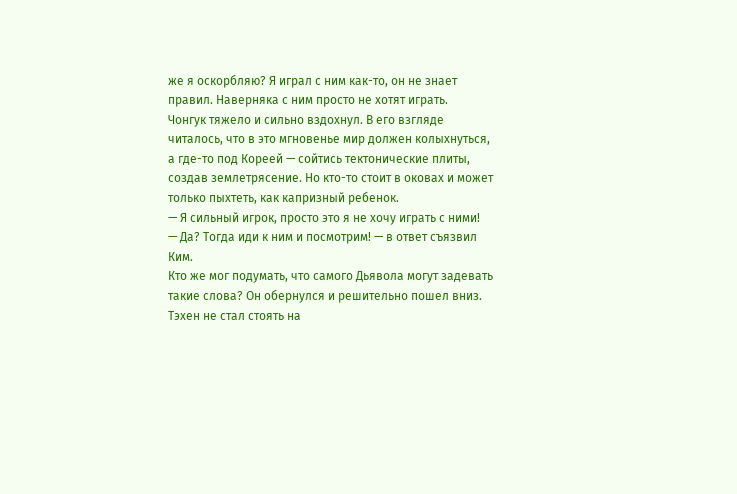же я оскорбляю? Я играл с ним как-то, он не знает правил. Наверняка с ним просто не хотят играть.
Чонгук тяжело и сильно вздохнул. В его взгляде читалось, что в это мгновенье мир должен колыхнуться, а где-то под Кореей — сойтись тектонические плиты, создав землетрясение. Но кто-то стоит в оковах и может только пыхтеть, как капризный ребенок.
— Я сильный игрок, просто это я не хочу играть с ними!
— Да? Тогда иди к ним и посмотрим! — в ответ съязвил Ким.
Кто же мог подумать, что самого Дьявола могут задевать такие слова? Он обернулся и решительно пошел вниз. Тэхен не стал стоять на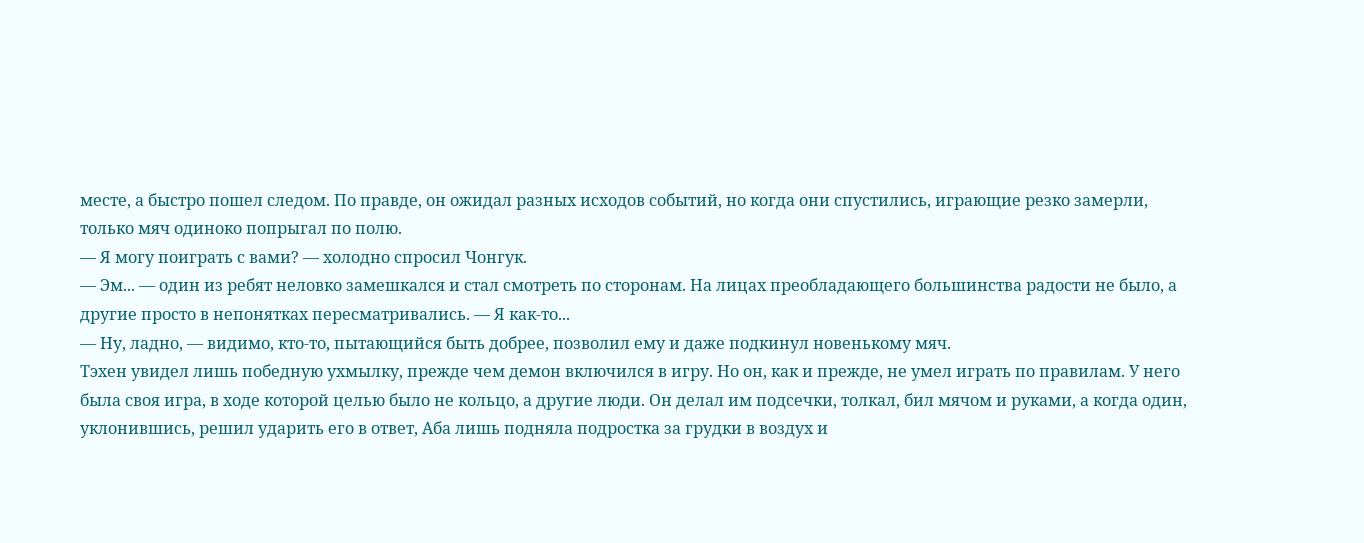месте, а быстро пошел следом. По правде, он ожидал разных исходов событий, но когда они спустились, играющие резко замерли, только мяч одиноко попрыгал по полю.
— Я могу поиграть с вами? — холодно спросил Чонгук.
— Эм... — один из ребят неловко замешкался и стал смотреть по сторонам. На лицах преобладающего большинства радости не было, а другие просто в непонятках пересматривались. — Я как-то...
— Ну, ладно, — видимо, кто-то, пытающийся быть добрее, позволил ему и даже подкинул новенькому мяч.
Тэхен увидел лишь победную ухмылку, прежде чем демон включился в игру. Но он, как и прежде, не умел играть по правилам. У него была своя игра, в ходе которой целью было не кольцо, а другие люди. Он делал им подсечки, толкал, бил мячом и руками, а когда один, уклонившись, решил ударить его в ответ, Аба лишь подняла подростка за грудки в воздух и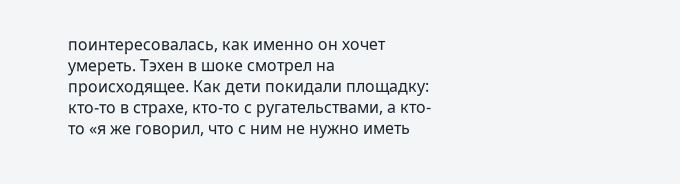поинтересовалась, как именно он хочет умереть. Тэхен в шоке смотрел на происходящее. Как дети покидали площадку: кто-то в страхе, кто-то с ругательствами, а кто-то «я же говорил, что с ним не нужно иметь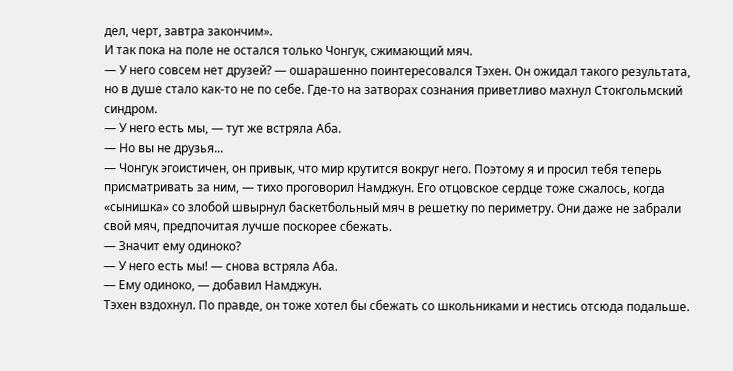дел, черт, завтра закончим».
И так пока на поле не остался только Чонгук, сжимающий мяч.
— У него совсем нет друзей? — ошарашенно поинтересовался Тэхен. Он ожидал такого результата, но в душе стало как-то не по себе. Где-то на затворах сознания приветливо махнул Стокгольмский синдром.
— У него есть мы, — тут же встряла Аба.
— Но вы не друзья...
— Чонгук эгоистичен, он привык, что мир крутится вокруг него. Поэтому я и просил тебя теперь присматривать за ним, — тихо проговорил Намджун. Его отцовское сердце тоже сжалось, когда «сынишка» со злобой швырнул баскетбольный мяч в решетку по периметру. Они даже не забрали свой мяч, предпочитая лучше поскорее сбежать.
— Значит ему одиноко?
— У него есть мы! — снова встряла Аба.
— Ему одиноко, — добавил Намджун.
Тэхен вздохнул. По правде, он тоже хотел бы сбежать со школьниками и нестись отсюда подальше.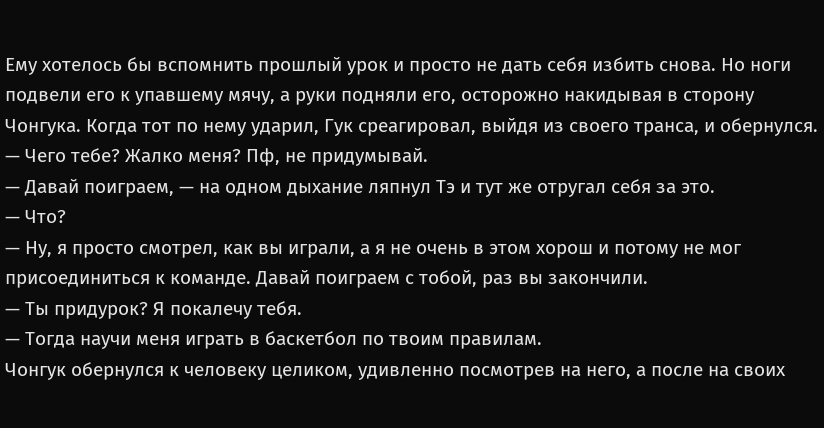Ему хотелось бы вспомнить прошлый урок и просто не дать себя избить снова. Но ноги подвели его к упавшему мячу, а руки подняли его, осторожно накидывая в сторону Чонгука. Когда тот по нему ударил, Гук среагировал, выйдя из своего транса, и обернулся.
— Чего тебе? Жалко меня? Пф, не придумывай.
— Давай поиграем, — на одном дыхание ляпнул Тэ и тут же отругал себя за это.
— Что?
— Ну, я просто смотрел, как вы играли, а я не очень в этом хорош и потому не мог присоединиться к команде. Давай поиграем с тобой, раз вы закончили.
— Ты придурок? Я покалечу тебя.
— Тогда научи меня играть в баскетбол по твоим правилам.
Чонгук обернулся к человеку целиком, удивленно посмотрев на него, а после на своих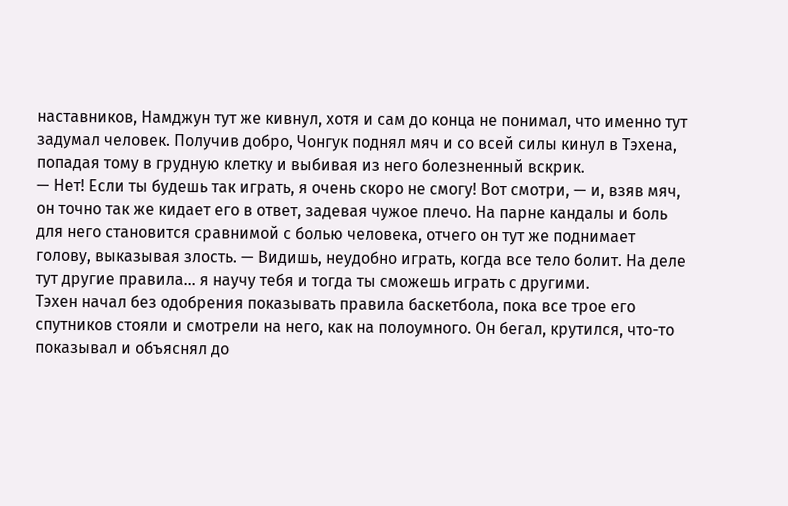наставников, Намджун тут же кивнул, хотя и сам до конца не понимал, что именно тут задумал человек. Получив добро, Чонгук поднял мяч и со всей силы кинул в Тэхена, попадая тому в грудную клетку и выбивая из него болезненный вскрик.
— Нет! Если ты будешь так играть, я очень скоро не смогу! Вот смотри, — и, взяв мяч, он точно так же кидает его в ответ, задевая чужое плечо. На парне кандалы и боль для него становится сравнимой с болью человека, отчего он тут же поднимает голову, выказывая злость. — Видишь, неудобно играть, когда все тело болит. На деле тут другие правила... я научу тебя и тогда ты сможешь играть с другими.
Тэхен начал без одобрения показывать правила баскетбола, пока все трое его спутников стояли и смотрели на него, как на полоумного. Он бегал, крутился, что-то показывал и объяснял до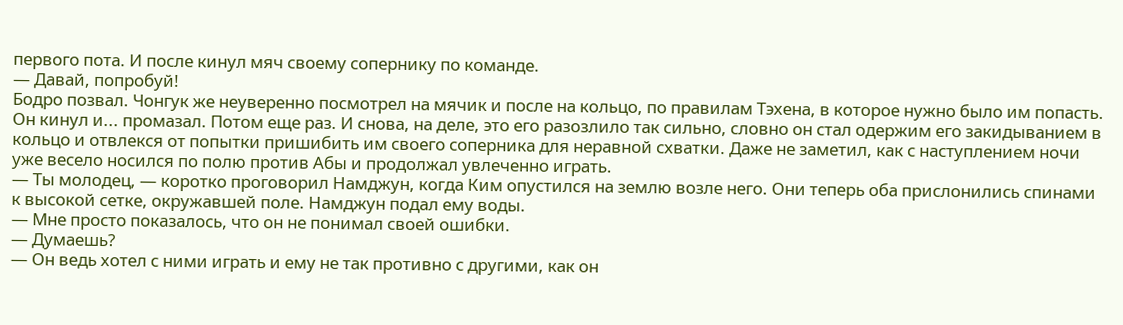первого пота. И после кинул мяч своему сопернику по команде.
— Давай, попробуй!
Бодро позвал. Чонгук же неуверенно посмотрел на мячик и после на кольцо, по правилам Тэхена, в которое нужно было им попасть. Он кинул и... промазал. Потом еще раз. И снова, на деле, это его разозлило так сильно, словно он стал одержим его закидыванием в кольцо и отвлекся от попытки пришибить им своего соперника для неравной схватки. Даже не заметил, как с наступлением ночи уже весело носился по полю против Абы и продолжал увлеченно играть.
— Ты молодец, — коротко проговорил Намджун, когда Ким опустился на землю возле него. Они теперь оба прислонились спинами к высокой сетке, окружавшей поле. Намджун подал ему воды.
— Мне просто показалось, что он не понимал своей ошибки.
— Думаешь?
— Он ведь хотел с ними играть и ему не так противно с другими, как он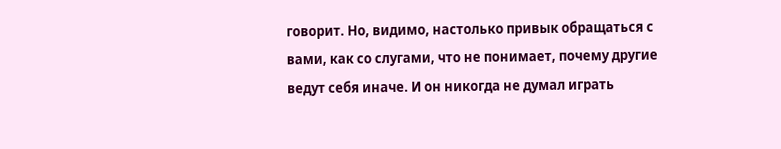говорит. Но, видимо, настолько привык обращаться с вами, как со слугами, что не понимает, почему другие ведут себя иначе. И он никогда не думал играть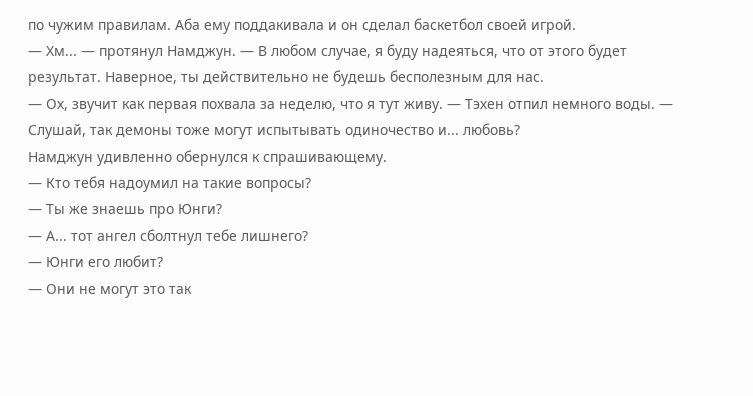по чужим правилам. Аба ему поддакивала и он сделал баскетбол своей игрой.
— Хм... — протянул Намджун. — В любом случае, я буду надеяться, что от этого будет результат. Наверное, ты действительно не будешь бесполезным для нас.
— Ох, звучит как первая похвала за неделю, что я тут живу. — Тэхен отпил немного воды. — Слушай, так демоны тоже могут испытывать одиночество и... любовь?
Намджун удивленно обернулся к спрашивающему.
— Кто тебя надоумил на такие вопросы?
— Ты же знаешь про Юнги?
— А... тот ангел сболтнул тебе лишнего?
— Юнги его любит?
— Они не могут это так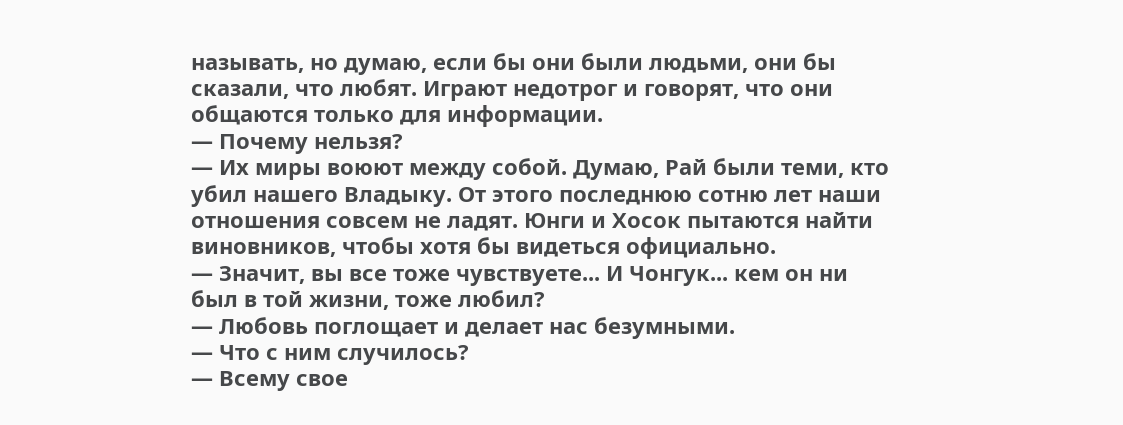называть, но думаю, если бы они были людьми, они бы сказали, что любят. Играют недотрог и говорят, что они общаются только для информации.
— Почему нельзя?
— Их миры воюют между собой. Думаю, Рай были теми, кто убил нашего Владыку. От этого последнюю сотню лет наши отношения совсем не ладят. Юнги и Хосок пытаются найти виновников, чтобы хотя бы видеться официально.
— Значит, вы все тоже чувствуете... И Чонгук... кем он ни был в той жизни, тоже любил?
— Любовь поглощает и делает нас безумными.
— Что с ним случилось?
— Всему свое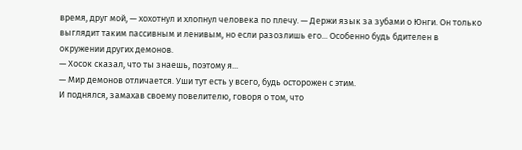время, друг мой, — хохотнул и хлопнул человека по плечу. — Держи язык за зубами о Юнги. Он только выглядит таким пассивным и ленивым, но если разозлишь его... Особенно будь бдителен в окружении других демонов.
— Хосок сказал, что ты знаешь, поэтому я...
— Мир демонов отличается. Уши тут есть у всего, будь осторожен с этим.
И поднялся, замахав своему повелителю, говоря о том, что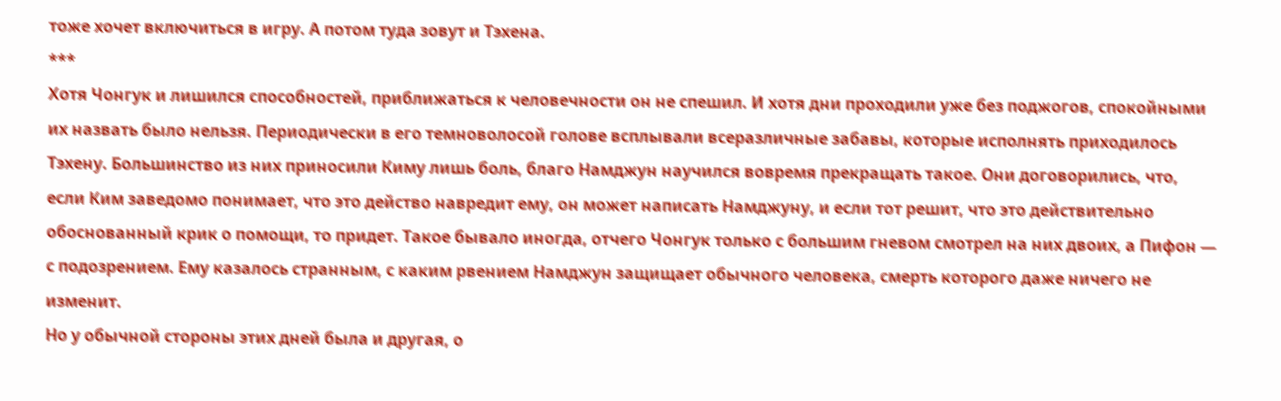тоже хочет включиться в игру. А потом туда зовут и Тэхена.
***
Хотя Чонгук и лишился способностей, приближаться к человечности он не спешил. И хотя дни проходили уже без поджогов, спокойными их назвать было нельзя. Периодически в его темноволосой голове всплывали всеразличные забавы, которые исполнять приходилось Тэхену. Большинство из них приносили Киму лишь боль, благо Намджун научился вовремя прекращать такое. Они договорились, что, если Ким заведомо понимает, что это действо навредит ему, он может написать Намджуну, и если тот решит, что это действительно обоснованный крик о помощи, то придет. Такое бывало иногда, отчего Чонгук только с большим гневом смотрел на них двоих, а Пифон — с подозрением. Ему казалось странным, с каким рвением Намджун защищает обычного человека, смерть которого даже ничего не изменит.
Но у обычной стороны этих дней была и другая, о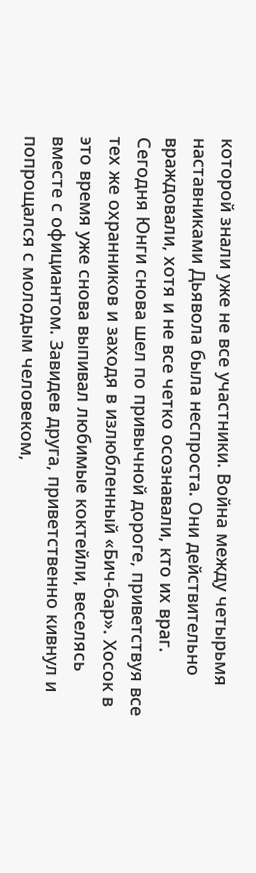которой знали уже не все участники. Война между четырьмя наставниками Дьявола была неспроста. Они действительно враждовали, хотя и не все четко осознавали, кто их враг.
Сегодня Юнги снова шел по привычной дороге, приветствуя все тех же охранников и заходя в излюбленный «Бич-бар». Хосок в это время уже снова выпивал любимые коктейли, веселясь вместе с официантом. Завидев друга, приветственно кивнул и попрощался с молодым человеком,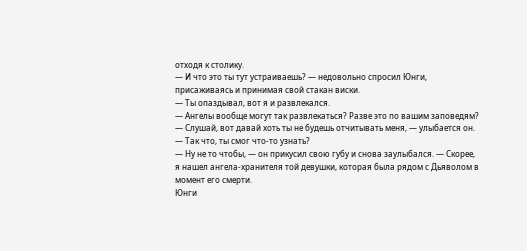отходя к столику.
— И что это ты тут устраиваешь? — недовольно спросил Юнги, присаживаясь и принимая свой стакан виски.
— Ты опаздывал, вот я и развлекался.
— Ангелы вообще могут так развлекаться? Разве это по вашим заповедям?
— Слушай, вот давай хоть ты не будешь отчитывать меня, — улыбается он.
— Так что, ты смог что-то узнать?
— Ну не то чтобы, — он прикусил свою губу и снова заулыбался. — Скорее, я нашел ангела-хранителя той девушки, которая была рядом с Дьяволом в момент его смерти.
Юнги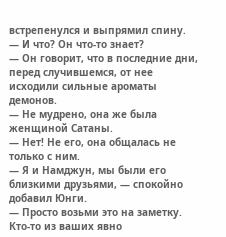встрепенулся и выпрямил спину.
— И что? Он что-то знает?
— Он говорит, что в последние дни, перед случившемся, от нее исходили сильные ароматы демонов.
— Не мудрено, она же была женщиной Сатаны.
— Нет! Не его, она общалась не только с ним.
— Я и Намджун, мы были его близкими друзьями, — спокойно добавил Юнги.
— Просто возьми это на заметку. Кто-то из ваших явно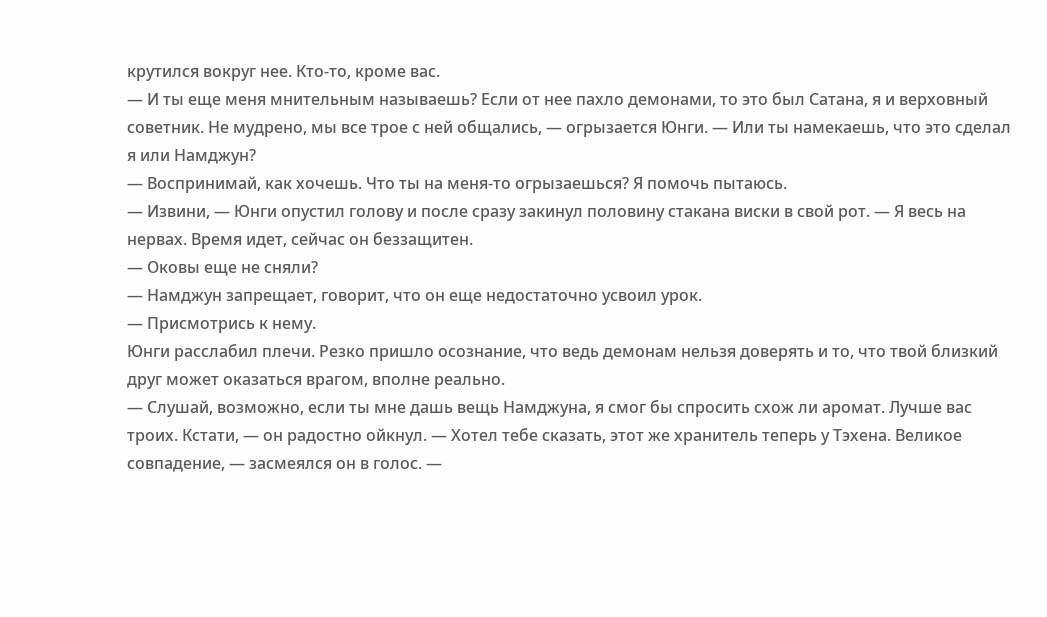крутился вокруг нее. Кто-то, кроме вас.
— И ты еще меня мнительным называешь? Если от нее пахло демонами, то это был Сатана, я и верховный советник. Не мудрено, мы все трое с ней общались, — огрызается Юнги. — Или ты намекаешь, что это сделал я или Намджун?
— Воспринимай, как хочешь. Что ты на меня-то огрызаешься? Я помочь пытаюсь.
— Извини, — Юнги опустил голову и после сразу закинул половину стакана виски в свой рот. — Я весь на нервах. Время идет, сейчас он беззащитен.
— Оковы еще не сняли?
— Намджун запрещает, говорит, что он еще недостаточно усвоил урок.
— Присмотрись к нему.
Юнги расслабил плечи. Резко пришло осознание, что ведь демонам нельзя доверять и то, что твой близкий друг может оказаться врагом, вполне реально.
— Слушай, возможно, если ты мне дашь вещь Намджуна, я смог бы спросить схож ли аромат. Лучше вас троих. Кстати, — он радостно ойкнул. — Хотел тебе сказать, этот же хранитель теперь у Тэхена. Великое совпадение, — засмеялся он в голос. —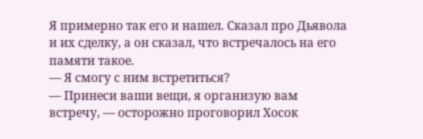Я примерно так его и нашел. Сказал про Дьявола и их сделку, а он сказал, что встречалось на его памяти такое.
— Я смогу с ним встретиться?
— Принеси ваши вещи, я организую вам встречу, — осторожно проговорил Хосок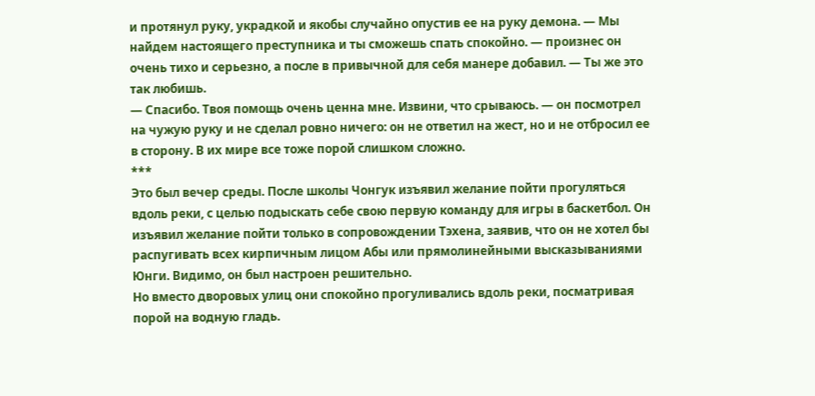и протянул руку, украдкой и якобы случайно опустив ее на руку демона. — Мы найдем настоящего преступника и ты сможешь спать спокойно. — произнес он очень тихо и серьезно, а после в привычной для себя манере добавил. — Ты же это так любишь.
— Спасибо. Твоя помощь очень ценна мне. Извини, что срываюсь. — он посмотрел на чужую руку и не сделал ровно ничего: он не ответил на жест, но и не отбросил ее в сторону. В их мире все тоже порой слишком сложно.
***
Это был вечер среды. После школы Чонгук изъявил желание пойти прогуляться вдоль реки, с целью подыскать себе свою первую команду для игры в баскетбол. Он изъявил желание пойти только в сопровождении Тэхена, заявив, что он не хотел бы распугивать всех кирпичным лицом Абы или прямолинейными высказываниями Юнги. Видимо, он был настроен решительно.
Но вместо дворовых улиц они спокойно прогуливались вдоль реки, посматривая порой на водную гладь.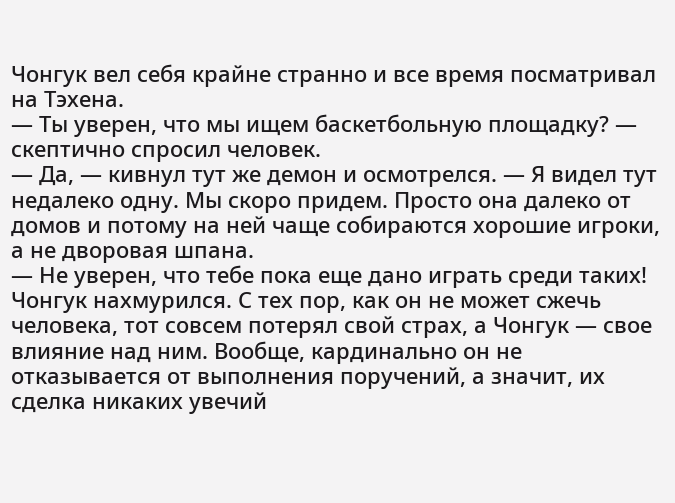Чонгук вел себя крайне странно и все время посматривал на Тэхена.
— Ты уверен, что мы ищем баскетбольную площадку? — скептично спросил человек.
— Да, — кивнул тут же демон и осмотрелся. — Я видел тут недалеко одну. Мы скоро придем. Просто она далеко от домов и потому на ней чаще собираются хорошие игроки, а не дворовая шпана.
— Не уверен, что тебе пока еще дано играть среди таких!
Чонгук нахмурился. С тех пор, как он не может сжечь человека, тот совсем потерял свой страх, а Чонгук — свое влияние над ним. Вообще, кардинально он не отказывается от выполнения поручений, а значит, их сделка никаких увечий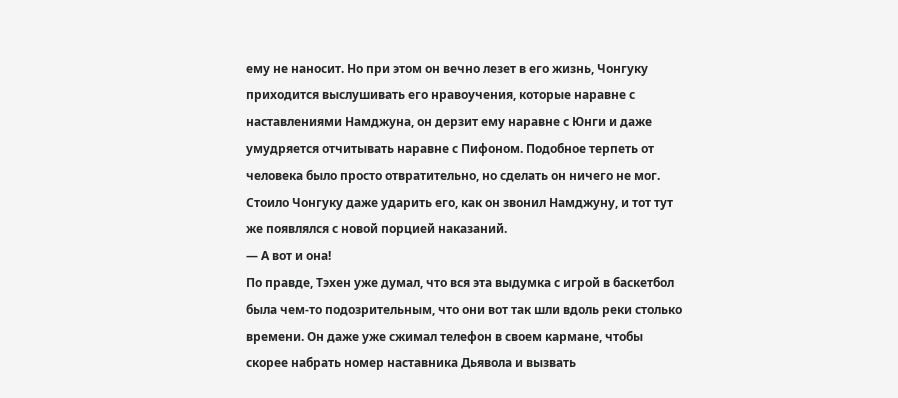ему не наносит. Но при этом он вечно лезет в его жизнь, Чонгуку приходится выслушивать его нравоучения, которые наравне с наставлениями Намджуна, он дерзит ему наравне с Юнги и даже умудряется отчитывать наравне с Пифоном. Подобное терпеть от человека было просто отвратительно, но сделать он ничего не мог. Стоило Чонгуку даже ударить его, как он звонил Намджуну, и тот тут же появлялся с новой порцией наказаний.
— А вот и она!
По правде, Тэхен уже думал, что вся эта выдумка с игрой в баскетбол была чем-то подозрительным, что они вот так шли вдоль реки столько времени. Он даже уже сжимал телефон в своем кармане, чтобы скорее набрать номер наставника Дьявола и вызвать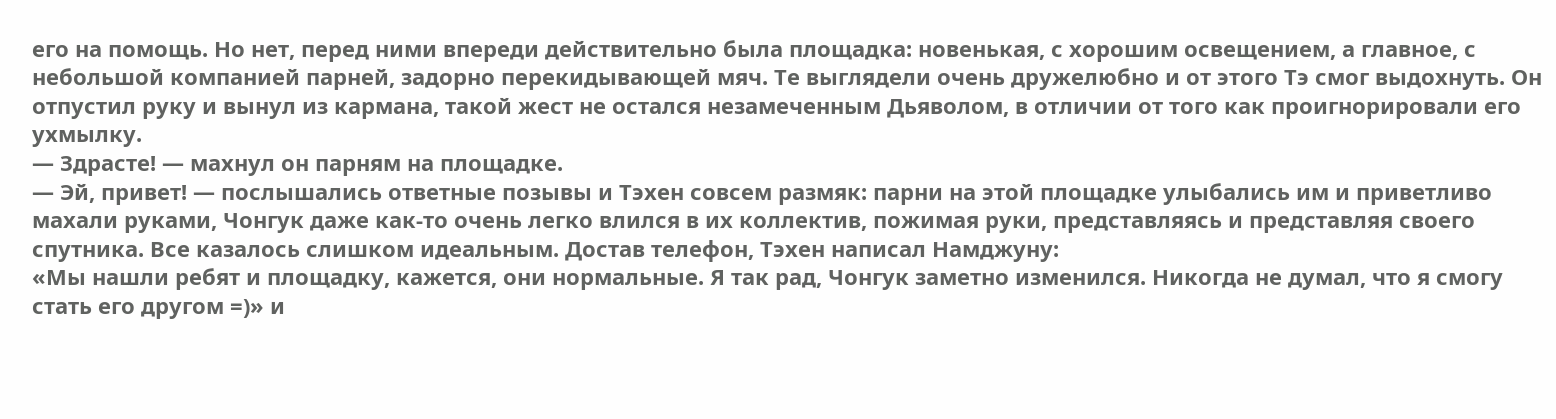его на помощь. Но нет, перед ними впереди действительно была площадка: новенькая, с хорошим освещением, а главное, с небольшой компанией парней, задорно перекидывающей мяч. Те выглядели очень дружелюбно и от этого Тэ смог выдохнуть. Он отпустил руку и вынул из кармана, такой жест не остался незамеченным Дьяволом, в отличии от того как проигнорировали его ухмылку.
— Здрасте! — махнул он парням на площадке.
— Эй, привет! — послышались ответные позывы и Тэхен совсем размяк: парни на этой площадке улыбались им и приветливо махали руками, Чонгук даже как-то очень легко влился в их коллектив, пожимая руки, представляясь и представляя своего спутника. Все казалось слишком идеальным. Достав телефон, Тэхен написал Намджуну:
«Мы нашли ребят и площадку, кажется, они нормальные. Я так рад, Чонгук заметно изменился. Никогда не думал, что я смогу стать его другом =)» и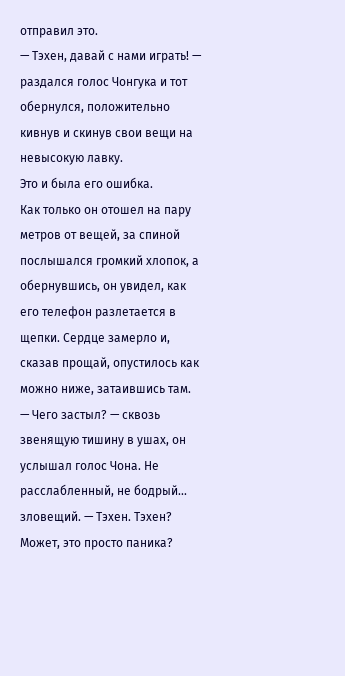отправил это.
— Тэхен, давай с нами играть! — раздался голос Чонгука и тот обернулся, положительно кивнув и скинув свои вещи на невысокую лавку.
Это и была его ошибка.
Как только он отошел на пару метров от вещей, за спиной послышался громкий хлопок, а обернувшись, он увидел, как его телефон разлетается в щепки. Сердце замерло и, сказав прощай, опустилось как можно ниже, затаившись там.
— Чего застыл? — сквозь звенящую тишину в ушах, он услышал голос Чона. Не расслабленный, не бодрый... зловещий. — Тэхен. Тэхен?
Может, это просто паника?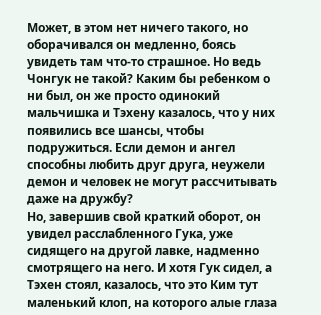Может, в этом нет ничего такого, но оборачивался он медленно, боясь увидеть там что-то страшное. Но ведь Чонгук не такой? Каким бы ребенком о ни был, он же просто одинокий мальчишка и Тэхену казалось, что у них появились все шансы, чтобы подружиться. Если демон и ангел способны любить друг друга, неужели демон и человек не могут рассчитывать даже на дружбу?
Но, завершив свой краткий оборот, он увидел расслабленного Гука, уже сидящего на другой лавке, надменно смотрящего на него. И хотя Гук сидел, а Тэхен стоял, казалось, что это Ким тут маленький клоп, на которого алые глаза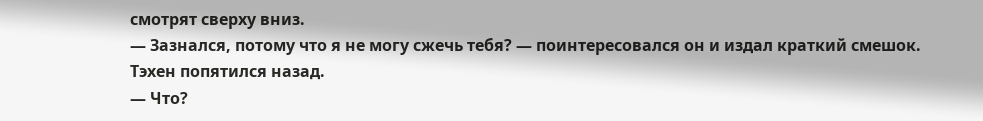смотрят сверху вниз.
— Зазнался, потому что я не могу сжечь тебя? — поинтересовался он и издал краткий смешок.
Тэхен попятился назад.
— Что?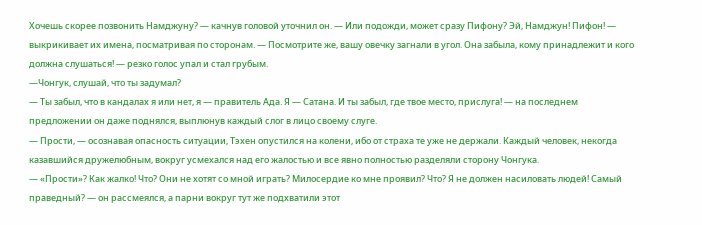Хочешь скорее позвонить Намджуну? — качнув головой уточнил он. — Или подожди, может сразу Пифону? Эй, Намджун! Пифон! — выкрикивает их имена, посматривая по сторонам. — Посмотрите же, вашу овечку загнали в угол. Она забыла, кому принадлежит и кого должна слушаться! — резко голос упал и стал грубым.
—Чонгук, слушай, что ты задумал?
— Ты забыл, что в кандалах я или нет, я — правитель Ада. Я — Сатана. И ты забыл, где твое место, прислуга! — на последнем предложении он даже поднялся, выплюнув каждый слог в лицо своему слуге.
— Прости, — осознавая опасность ситуации, Тэхен опустился на колени, ибо от страха те уже не держали. Каждый человек, некогда казавшийся дружелюбным, вокруг усмехался над его жалостью и все явно полностью разделяли сторону Чонгука.
— «Прости»? Как жалко! Что? Они не хотят со мной играть? Милосердие ко мне проявил? Что? Я не должен насиловать людей! Самый праведный? — он рассмеялся, а парни вокруг тут же подхватили этот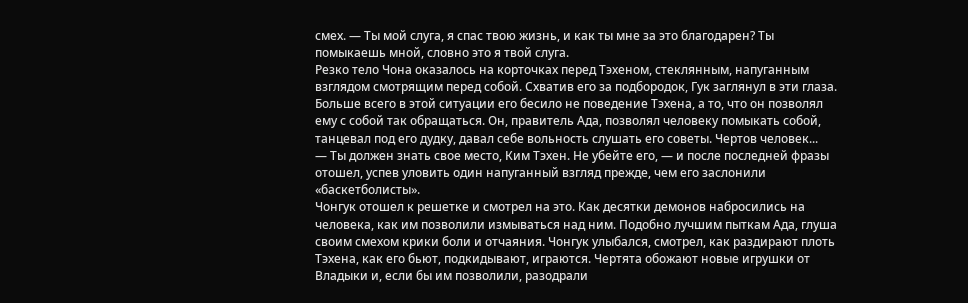смех. — Ты мой слуга, я спас твою жизнь, и как ты мне за это благодарен? Ты помыкаешь мной, словно это я твой слуга.
Резко тело Чона оказалось на корточках перед Тэхеном, стеклянным, напуганным взглядом смотрящим перед собой. Схватив его за подбородок, Гук заглянул в эти глаза. Больше всего в этой ситуации его бесило не поведение Тэхена, а то, что он позволял ему с собой так обращаться. Он, правитель Ада, позволял человеку помыкать собой, танцевал под его дудку, давал себе вольность слушать его советы. Чертов человек...
— Ты должен знать свое место, Ким Тэхен. Не убейте его, — и после последней фразы отошел, успев уловить один напуганный взгляд прежде, чем его заслонили «баскетболисты».
Чонгук отошел к решетке и смотрел на это. Как десятки демонов набросились на человека, как им позволили измываться над ним. Подобно лучшим пыткам Ада, глуша своим смехом крики боли и отчаяния. Чонгук улыбался, смотрел, как раздирают плоть Тэхена, как его бьют, подкидывают, играются. Чертята обожают новые игрушки от Владыки и, если бы им позволили, разодрали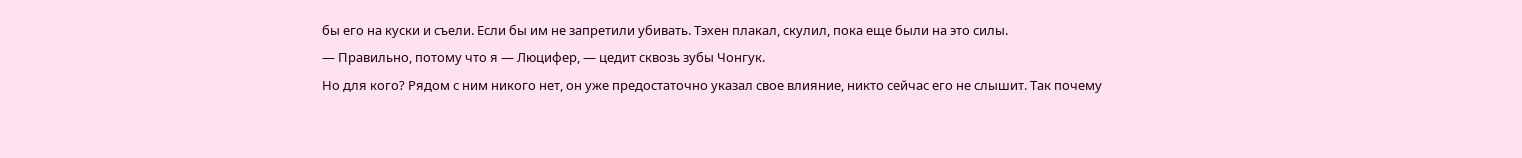бы его на куски и съели. Если бы им не запретили убивать. Тэхен плакал, скулил, пока еще были на это силы.
— Правильно, потому что я — Люцифер, — цедит сквозь зубы Чонгук.
Но для кого? Рядом с ним никого нет, он уже предостаточно указал свое влияние, никто сейчас его не слышит. Так почему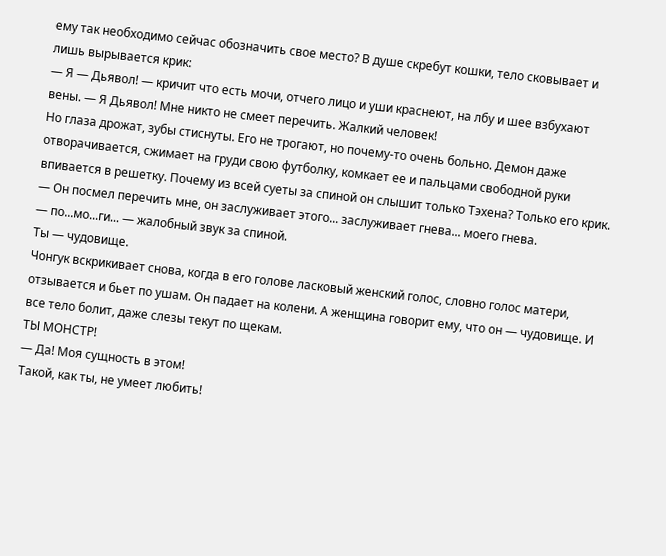ему так необходимо сейчас обозначить свое место? В душе скребут кошки, тело сковывает и лишь вырывается крик:
— Я — Дьявол! — кричит что есть мочи, отчего лицо и уши краснеют, на лбу и шее взбухают вены. — Я Дьявол! Мне никто не смеет перечить. Жалкий человек!
Но глаза дрожат, зубы стиснуты. Его не трогают, но почему-то очень больно. Демон даже отворачивается, сжимает на груди свою футболку, комкает ее и пальцами свободной руки впивается в решетку. Почему из всей суеты за спиной он слышит только Тэхена? Только его крик.
— Он посмел перечить мне, он заслуживает этого... заслуживает гнева... моего гнева.
— по...мо...ги... — жалобный звук за спиной.
Ты — чудовище.
Чонгук вскрикивает снова, когда в его голове ласковый женский голос, словно голос матери, отзывается и бьет по ушам. Он падает на колени. А женщина говорит ему, что он — чудовище. И все тело болит, даже слезы текут по щекам.
ТЫ МОНСТР!
— Да! Моя сущность в этом!
Такой, как ты, не умеет любить!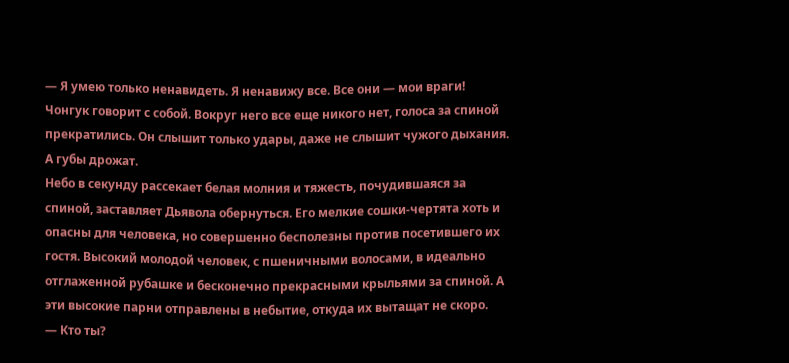— Я умею только ненавидеть. Я ненавижу все. Все они — мои враги!
Чонгук говорит с собой. Вокруг него все еще никого нет, голоса за спиной прекратились. Он слышит только удары, даже не слышит чужого дыхания. А губы дрожат.
Небо в секунду рассекает белая молния и тяжесть, почудившаяся за спиной, заставляет Дьявола обернуться. Его мелкие сошки-чертята хоть и опасны для человека, но совершенно бесполезны против посетившего их гостя. Высокий молодой человек, с пшеничными волосами, в идеально отглаженной рубашке и бесконечно прекрасными крыльями за спиной. А эти высокие парни отправлены в небытие, откуда их вытащат не скоро.
— Кто ты?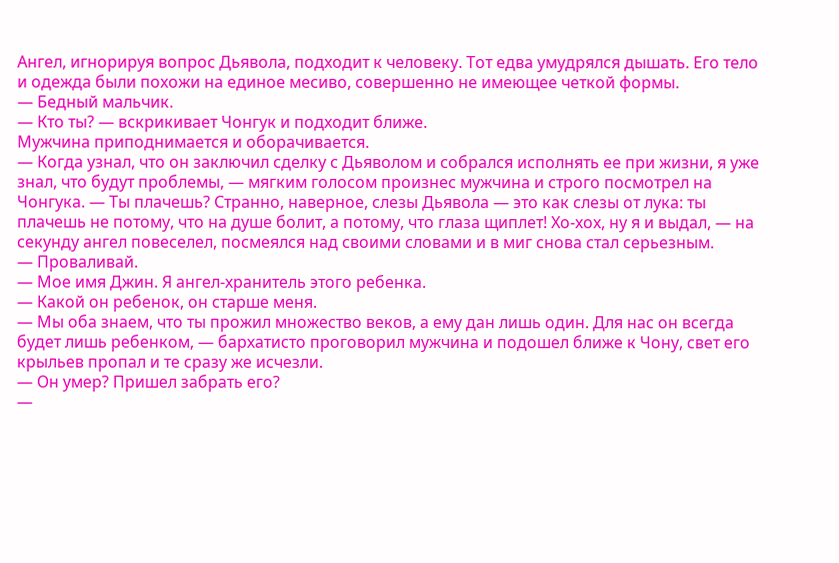Ангел, игнорируя вопрос Дьявола, подходит к человеку. Тот едва умудрялся дышать. Его тело и одежда были похожи на единое месиво, совершенно не имеющее четкой формы.
— Бедный мальчик.
— Кто ты? — вскрикивает Чонгук и подходит ближе.
Мужчина приподнимается и оборачивается.
— Когда узнал, что он заключил сделку с Дьяволом и собрался исполнять ее при жизни, я уже знал, что будут проблемы, — мягким голосом произнес мужчина и строго посмотрел на Чонгука. — Ты плачешь? Странно, наверное, слезы Дьявола — это как слезы от лука: ты плачешь не потому, что на душе болит, а потому, что глаза щиплет! Хо-хох, ну я и выдал, — на секунду ангел повеселел, посмеялся над своими словами и в миг снова стал серьезным.
— Проваливай.
— Мое имя Джин. Я ангел-хранитель этого ребенка.
— Какой он ребенок, он старше меня.
— Мы оба знаем, что ты прожил множество веков, а ему дан лишь один. Для нас он всегда будет лишь ребенком, — бархатисто проговорил мужчина и подошел ближе к Чону, свет его крыльев пропал и те сразу же исчезли.
— Он умер? Пришел забрать его?
—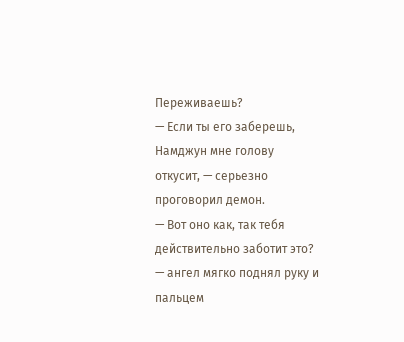Переживаешь?
— Если ты его заберешь, Намджун мне голову откусит, — серьезно проговорил демон.
— Вот оно как, так тебя действительно заботит это? — ангел мягко поднял руку и пальцем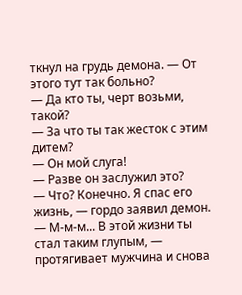ткнул на грудь демона. — От этого тут так больно?
— Да кто ты, черт возьми, такой?
— За что ты так жесток с этим дитем?
— Он мой слуга!
— Разве он заслужил это?
— Что? Конечно. Я спас его жизнь, — гордо заявил демон.
— М-м-м... В этой жизни ты стал таким глупым, — протягивает мужчина и снова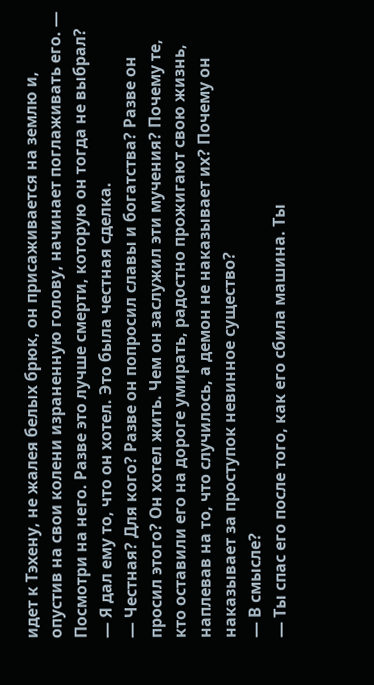идет к Тэхену, не жалея белых брюк, он присаживается на землю и, опустив на свои колени израненную голову, начинает поглаживать его. — Посмотри на него. Разве это лучше смерти, которую он тогда не выбрал?
— Я дал ему то, что он хотел. Это была честная сделка.
— Честная? Для кого? Разве он попросил славы и богатства? Разве он просил этого? Он хотел жить. Чем он заслужил эти мучения? Почему те, кто оставили его на дороге умирать, радостно прожигают свою жизнь, наплевав на то, что случилось, а демон не наказывает их? Почему он наказывает за проступок невинное существо?
— В смысле?
— Ты спас его после того, как его сбила машина. Ты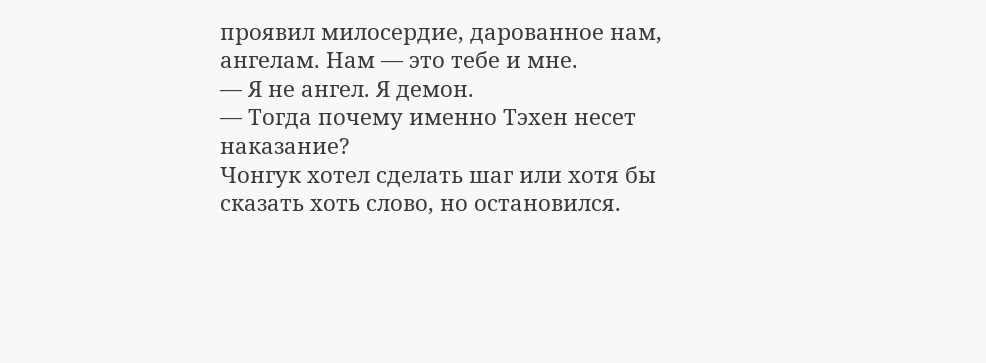проявил милосердие, дарованное нам, ангелам. Нам — это тебе и мне.
— Я не ангел. Я демон.
— Тогда почему именно Тэхен несет наказание?
Чонгук хотел сделать шаг или хотя бы сказать хоть слово, но остановился.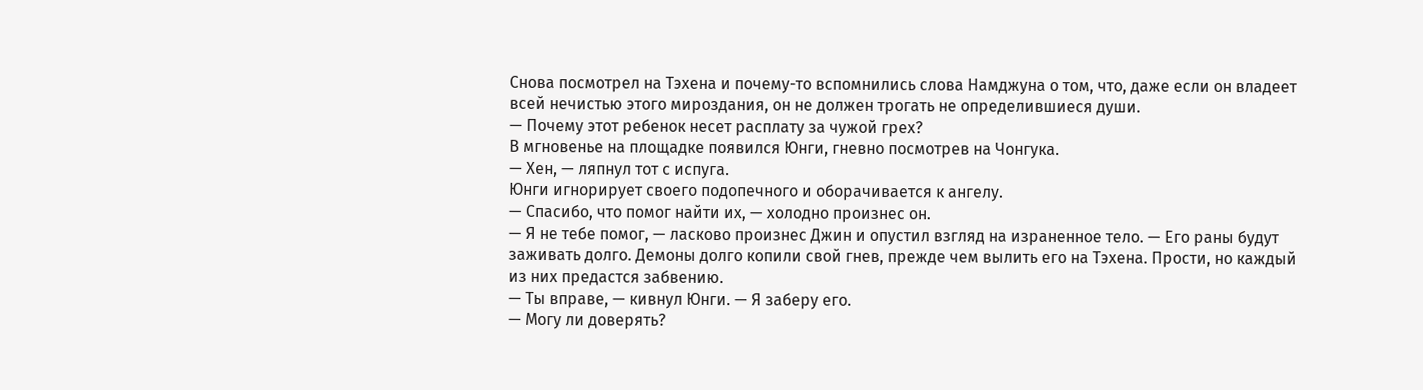Снова посмотрел на Тэхена и почему-то вспомнились слова Намджуна о том, что, даже если он владеет всей нечистью этого мироздания, он не должен трогать не определившиеся души.
— Почему этот ребенок несет расплату за чужой грех?
В мгновенье на площадке появился Юнги, гневно посмотрев на Чонгука.
— Хен, — ляпнул тот с испуга.
Юнги игнорирует своего подопечного и оборачивается к ангелу.
— Спасибо, что помог найти их, — холодно произнес он.
— Я не тебе помог, — ласково произнес Джин и опустил взгляд на израненное тело. — Его раны будут заживать долго. Демоны долго копили свой гнев, прежде чем вылить его на Тэхена. Прости, но каждый из них предастся забвению.
— Ты вправе, — кивнул Юнги. — Я заберу его.
— Могу ли доверять?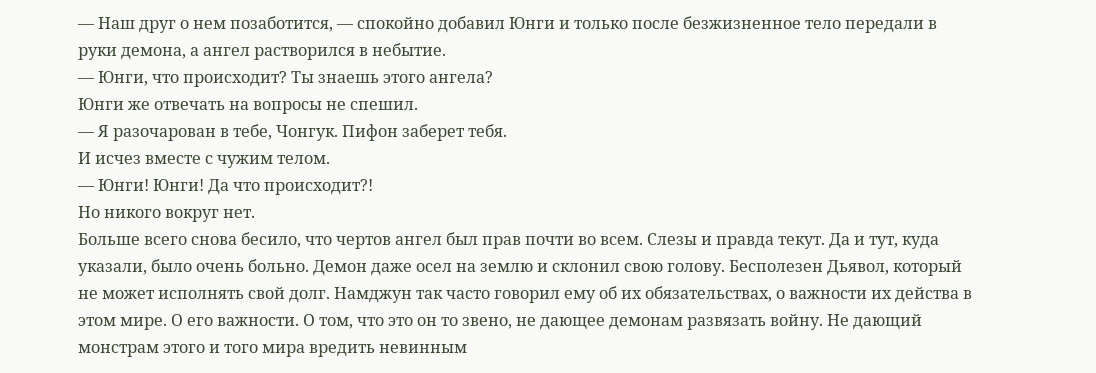— Наш друг о нем позаботится, — спокойно добавил Юнги и только после безжизненное тело передали в руки демона, а ангел растворился в небытие.
— Юнги, что происходит? Ты знаешь этого ангела?
Юнги же отвечать на вопросы не спешил.
— Я разочарован в тебе, Чонгук. Пифон заберет тебя.
И исчез вместе с чужим телом.
— Юнги! Юнги! Да что происходит?!
Но никого вокруг нет.
Больше всего снова бесило, что чертов ангел был прав почти во всем. Слезы и правда текут. Да и тут, куда указали, было очень больно. Демон даже осел на землю и склонил свою голову. Бесполезен Дьявол, который не может исполнять свой долг. Намджун так часто говорил ему об их обязательствах, о важности их действа в этом мире. О его важности. О том, что это он то звено, не дающее демонам развязать войну. Не дающий монстрам этого и того мира вредить невинным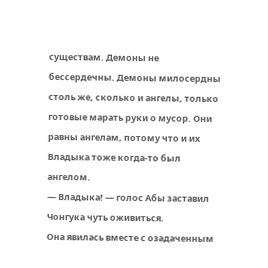существам. Демоны не бессердечны. Демоны милосердны столь же, сколько и ангелы, только готовые марать руки о мусор. Они равны ангелам, потому что и их Владыка тоже когда-то был ангелом.
— Владыка! — голос Абы заставил Чонгука чуть оживиться.
Она явилась вместе с озадаченным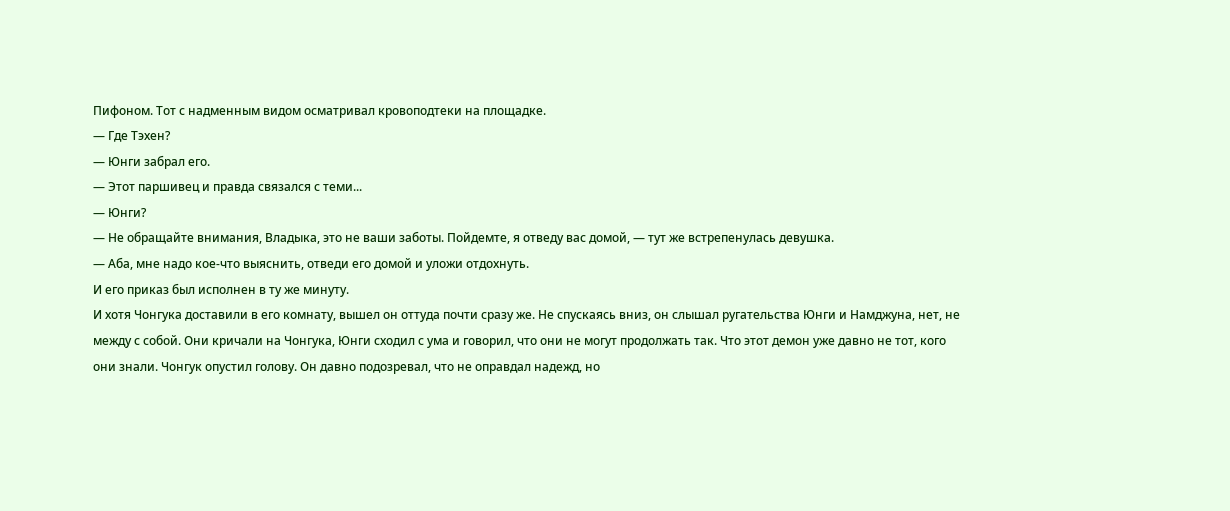Пифоном. Тот с надменным видом осматривал кровоподтеки на площадке.
— Где Тэхен?
— Юнги забрал его.
— Этот паршивец и правда связался с теми...
— Юнги?
— Не обращайте внимания, Владыка, это не ваши заботы. Пойдемте, я отведу вас домой, — тут же встрепенулась девушка.
— Аба, мне надо кое-что выяснить, отведи его домой и уложи отдохнуть.
И его приказ был исполнен в ту же минуту.
И хотя Чонгука доставили в его комнату, вышел он оттуда почти сразу же. Не спускаясь вниз, он слышал ругательства Юнги и Намджуна, нет, не между с собой. Они кричали на Чонгука, Юнги сходил с ума и говорил, что они не могут продолжать так. Что этот демон уже давно не тот, кого они знали. Чонгук опустил голову. Он давно подозревал, что не оправдал надежд, но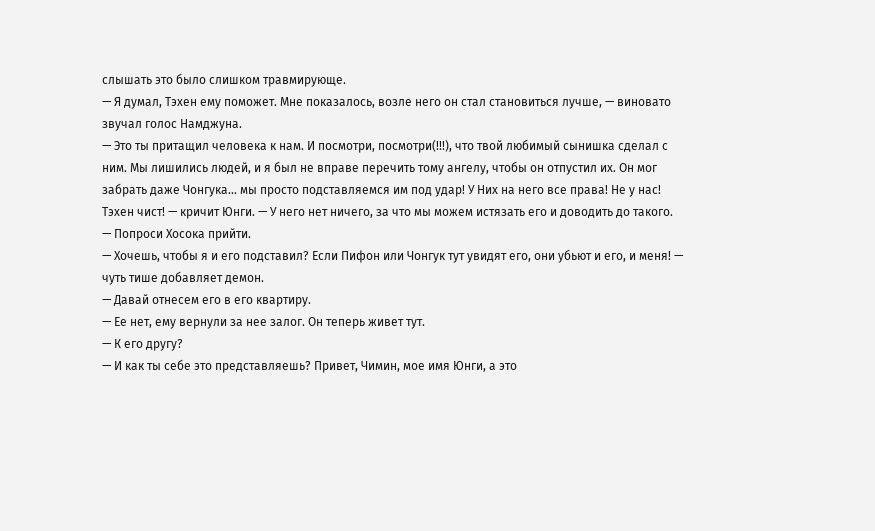слышать это было слишком травмирующе.
— Я думал, Тэхен ему поможет. Мне показалось, возле него он стал становиться лучше, — виновато звучал голос Намджуна.
— Это ты притащил человека к нам. И посмотри, посмотри(!!!), что твой любимый сынишка сделал с ним. Мы лишились людей, и я был не вправе перечить тому ангелу, чтобы он отпустил их. Он мог забрать даже Чонгука... мы просто подставляемся им под удар! У Них на него все права! Не у нас! Тэхен чист! — кричит Юнги. — У него нет ничего, за что мы можем истязать его и доводить до такого.
— Попроси Хосока прийти.
— Хочешь, чтобы я и его подставил? Если Пифон или Чонгук тут увидят его, они убьют и его, и меня! — чуть тише добавляет демон.
— Давай отнесем его в его квартиру.
— Ее нет, ему вернули за нее залог. Он теперь живет тут.
— К его другу?
— И как ты себе это представляешь? Привет, Чимин, мое имя Юнги, а это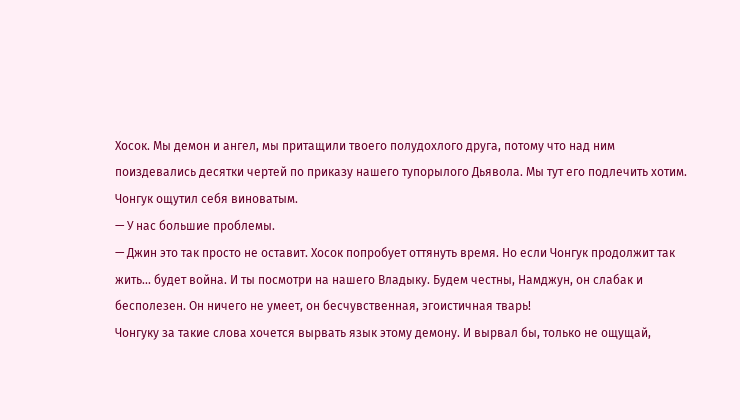Хосок. Мы демон и ангел, мы притащили твоего полудохлого друга, потому что над ним поиздевались десятки чертей по приказу нашего тупорылого Дьявола. Мы тут его подлечить хотим.
Чонгук ощутил себя виноватым.
— У нас большие проблемы.
— Джин это так просто не оставит. Хосок попробует оттянуть время. Но если Чонгук продолжит так жить... будет война. И ты посмотри на нашего Владыку. Будем честны, Намджун, он слабак и бесполезен. Он ничего не умеет, он бесчувственная, эгоистичная тварь!
Чонгуку за такие слова хочется вырвать язык этому демону. И вырвал бы, только не ощущай,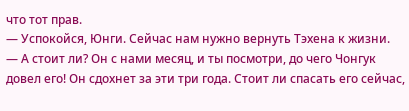что тот прав.
— Успокойся, Юнги. Сейчас нам нужно вернуть Тэхена к жизни.
— А стоит ли? Он с нами месяц, и ты посмотри, до чего Чонгук довел его! Он сдохнет за эти три года. Стоит ли спасать его сейчас,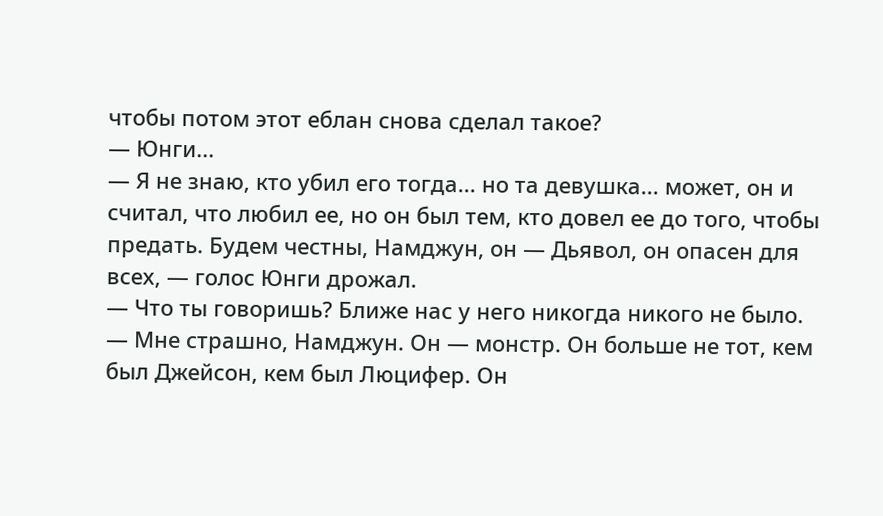чтобы потом этот еблан снова сделал такое?
— Юнги...
— Я не знаю, кто убил его тогда... но та девушка... может, он и считал, что любил ее, но он был тем, кто довел ее до того, чтобы предать. Будем честны, Намджун, он — Дьявол, он опасен для всех, — голос Юнги дрожал.
— Что ты говоришь? Ближе нас у него никогда никого не было.
— Мне страшно, Намджун. Он — монстр. Он больше не тот, кем был Джейсон, кем был Люцифер. Он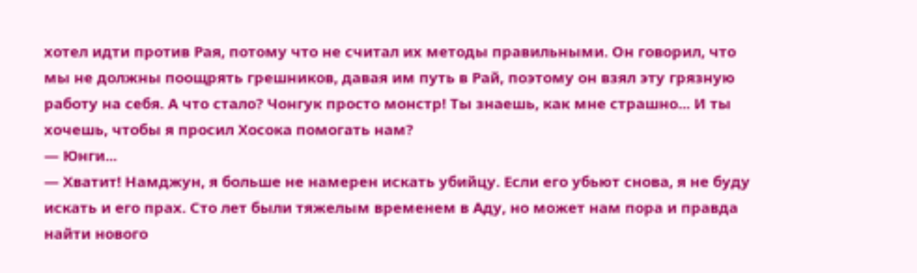хотел идти против Рая, потому что не считал их методы правильными. Он говорил, что мы не должны поощрять грешников, давая им путь в Рай, поэтому он взял эту грязную работу на себя. А что стало? Чонгук просто монстр! Ты знаешь, как мне страшно... И ты хочешь, чтобы я просил Хосока помогать нам?
— Юнги...
— Хватит! Намджун, я больше не намерен искать убийцу. Если его убьют снова, я не буду искать и его прах. Сто лет были тяжелым временем в Аду, но может нам пора и правда найти нового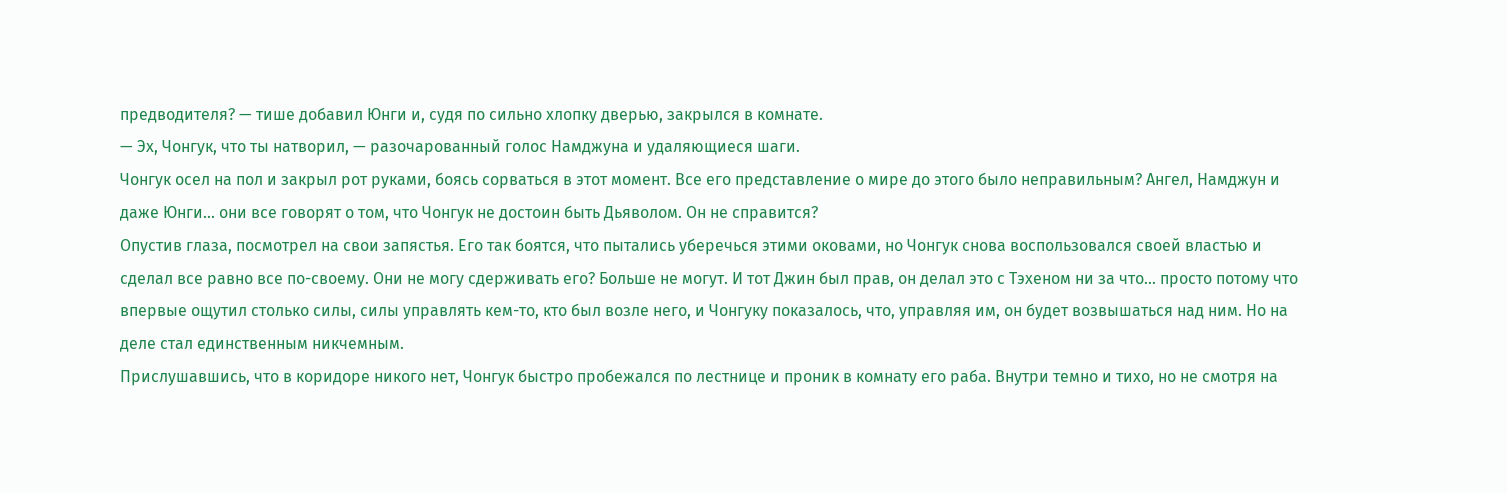предводителя? — тише добавил Юнги и, судя по сильно хлопку дверью, закрылся в комнате.
— Эх, Чонгук, что ты натворил, — разочарованный голос Намджуна и удаляющиеся шаги.
Чонгук осел на пол и закрыл рот руками, боясь сорваться в этот момент. Все его представление о мире до этого было неправильным? Ангел, Намджун и даже Юнги... они все говорят о том, что Чонгук не достоин быть Дьяволом. Он не справится?
Опустив глаза, посмотрел на свои запястья. Его так боятся, что пытались уберечься этими оковами, но Чонгук снова воспользовался своей властью и сделал все равно все по-своему. Они не могу сдерживать его? Больше не могут. И тот Джин был прав, он делал это с Тэхеном ни за что... просто потому что впервые ощутил столько силы, силы управлять кем-то, кто был возле него, и Чонгуку показалось, что, управляя им, он будет возвышаться над ним. Но на деле стал единственным никчемным.
Прислушавшись, что в коридоре никого нет, Чонгук быстро пробежался по лестнице и проник в комнату его раба. Внутри темно и тихо, но не смотря на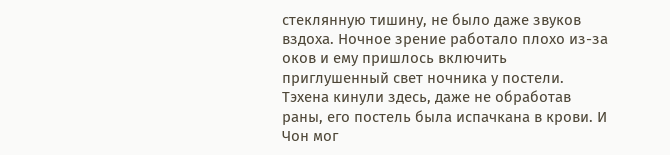стеклянную тишину, не было даже звуков вздоха. Ночное зрение работало плохо из-за оков и ему пришлось включить приглушенный свет ночника у постели. Тэхена кинули здесь, даже не обработав раны, его постель была испачкана в крови. И Чон мог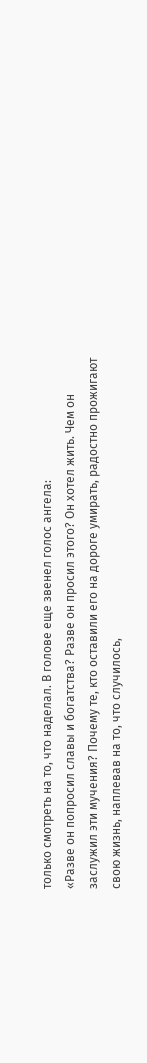только смотреть на то, что наделал. В голове еще звенел голос ангела:
«Разве он попросил славы и богатства? Разве он просил этого? Он хотел жить. Чем он заслужил эти мучения? Почему те, кто оставили его на дороге умирать, радостно прожигают свою жизнь, наплевав на то, что случилось,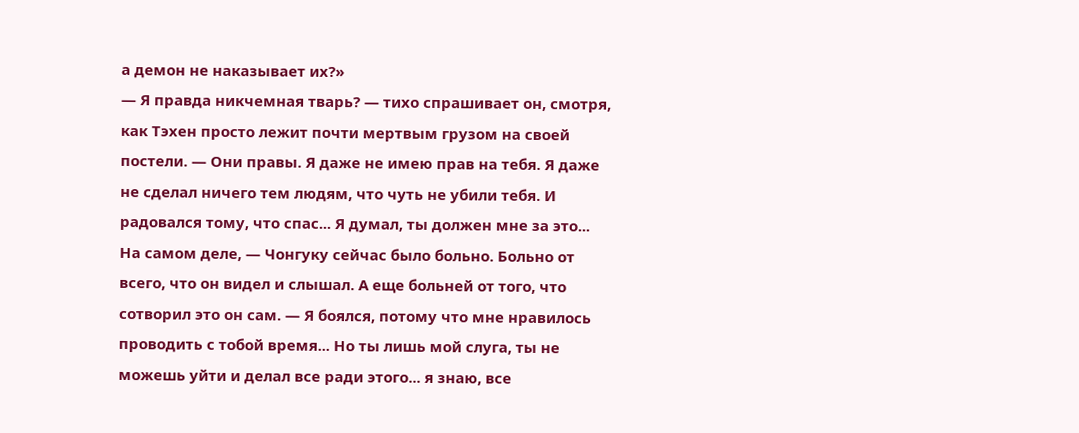а демон не наказывает их?»
— Я правда никчемная тварь? — тихо спрашивает он, смотря, как Тэхен просто лежит почти мертвым грузом на своей постели. — Они правы. Я даже не имею прав на тебя. Я даже не сделал ничего тем людям, что чуть не убили тебя. И радовался тому, что спас... Я думал, ты должен мне за это... На самом деле, — Чонгуку сейчас было больно. Больно от всего, что он видел и слышал. А еще больней от того, что сотворил это он сам. — Я боялся, потому что мне нравилось проводить с тобой время... Но ты лишь мой слуга, ты не можешь уйти и делал все ради этого... я знаю, все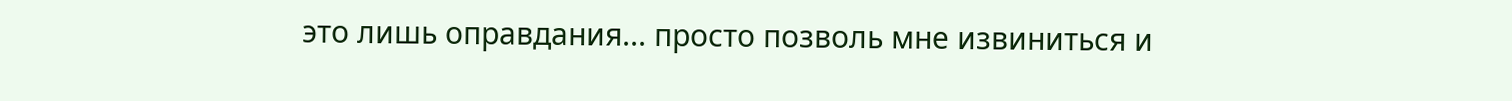это лишь оправдания... просто позволь мне извиниться и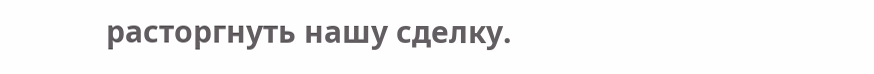расторгнуть нашу сделку.